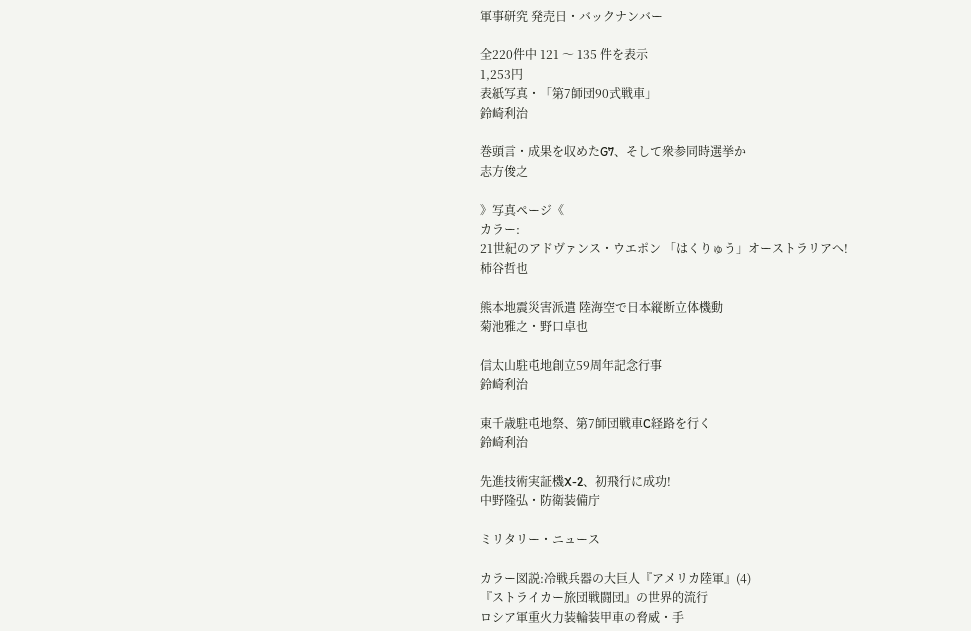軍事研究 発売日・バックナンバー

全220件中 121 〜 135 件を表示
1,253円
表紙写真・「第7師団90式戦車」
鈴崎利治

巻頭言・成果を収めたG7、そして衆参同時選挙か
志方俊之

》写真ページ《
カラー:
21世紀のアドヴァンス・ウエポン 「はくりゅう」オーストラリアへ!
柿谷哲也

熊本地震災害派遣 陸海空で日本縦断立体機動
菊池雅之・野口卓也

信太山駐屯地創立59周年記念行事
鈴崎利治

東千歳駐屯地祭、第7師団戦車C経路を行く
鈴崎利治

先進技術実証機X-2、初飛行に成功!
中野隆弘・防衛装備庁

ミリタリー・ニュース

カラー図説:冷戦兵器の大巨人『アメリカ陸軍』(4)
『ストライカー旅団戦闘団』の世界的流行
ロシア軍重火力装輪装甲車の脅威・手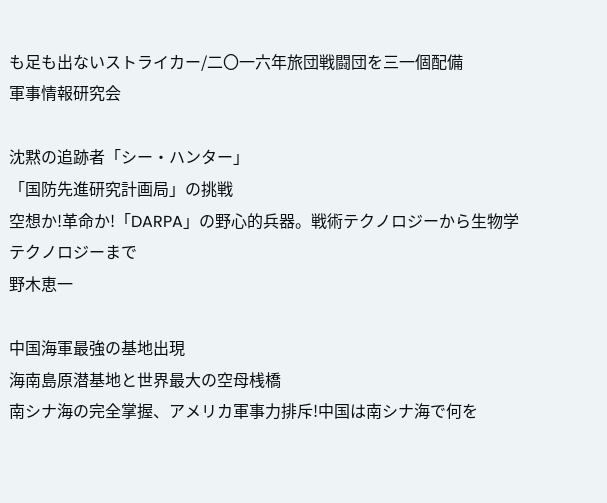も足も出ないストライカー/二〇一六年旅団戦闘団を三一個配備
軍事情報研究会

沈黙の追跡者「シー・ハンター」
「国防先進研究計画局」の挑戦
空想か!革命か!「DARPA」の野心的兵器。戦術テクノロジーから生物学テクノロジーまで
野木恵一

中国海軍最強の基地出現
海南島原潜基地と世界最大の空母桟橋
南シナ海の完全掌握、アメリカ軍事力排斥!中国は南シナ海で何を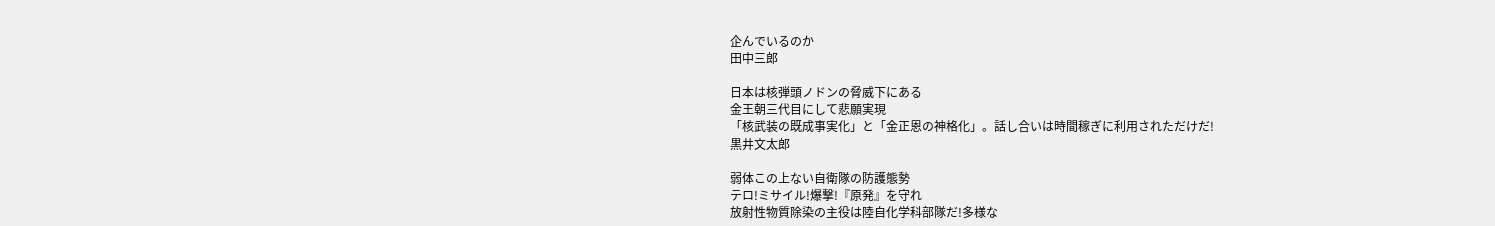企んでいるのか
田中三郎

日本は核弾頭ノドンの脅威下にある
金王朝三代目にして悲願実現
「核武装の既成事実化」と「金正恩の神格化」。話し合いは時間稼ぎに利用されただけだ!
黒井文太郎

弱体この上ない自衛隊の防護態勢
テロ!ミサイル!爆撃!『原発』を守れ
放射性物質除染の主役は陸自化学科部隊だ!多様な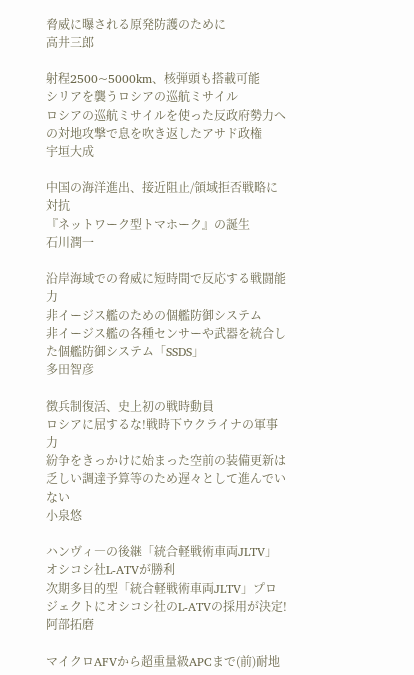脅威に曝される原発防護のために
高井三郎

射程2500~5000km、核弾頭も搭載可能
シリアを襲うロシアの巡航ミサイル
ロシアの巡航ミサイルを使った反政府勢力への対地攻撃で息を吹き返したアサド政権
宇垣大成

中国の海洋進出、接近阻止/領域拒否戦略に対抗
『ネットワーク型トマホーク』の誕生
石川潤一

沿岸海域での脅威に短時間で反応する戦闘能力
非イージス艦のための個艦防御システム
非イージス艦の各種センサーや武器を統合した個艦防御システム「SSDS」
多田智彦

徴兵制復活、史上初の戦時動員
ロシアに屈するな!戦時下ウクライナの軍事力
紛争をきっかけに始まった空前の装備更新は乏しい調達予算等のため遅々として進んでいない
小泉悠

ハンヴィ―の後継「統合軽戦術車両JLTV」
オシコシ社L-ATVが勝利
次期多目的型「統合軽戦術車両JLTV」プロジェクトにオシコシ社のL-ATVの採用が決定!
阿部拓磨

マイクロAFVから超重量級APCまで(前)耐地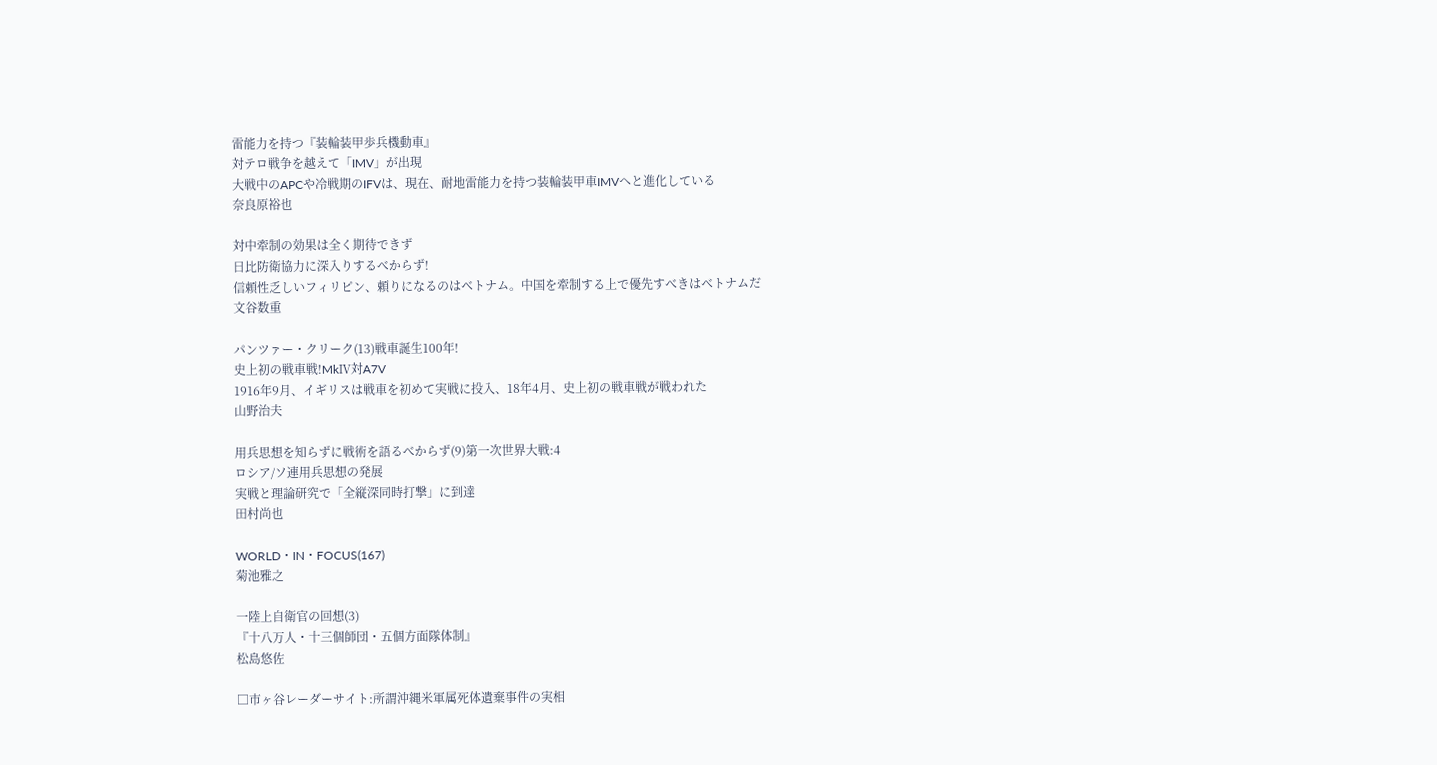雷能力を持つ『装輪装甲歩兵機動車』
対テロ戦争を越えて「IMV」が出現
大戦中のAPCや冷戦期のIFVは、現在、耐地雷能力を持つ装輪装甲車IMVへと進化している
奈良原裕也

対中牽制の効果は全く期待できず
日比防衛協力に深入りするべからず!
信頼性乏しいフィリピン、頼りになるのはベトナム。中国を牽制する上で優先すべきはベトナムだ
文谷数重

パンツァー・クリーク(13)戦車誕生100年!
史上初の戦車戦!MkⅣ対A7V
1916年9月、イギリスは戦車を初めて実戦に投入、18年4月、史上初の戦車戦が戦われた
山野治夫

用兵思想を知らずに戦術を語るべからず(9)第一次世界大戦:4
ロシア/ソ連用兵思想の発展
実戦と理論研究で「全縦深同時打撃」に到達
田村尚也

WORLD・IN・FOCUS(167)
菊池雅之

一陸上自衛官の回想(3)
『十八万人・十三個師団・五個方面隊体制』
松島悠佐

□市ヶ谷レーダーサイト:所謂沖縄米軍属死体遺棄事件の実相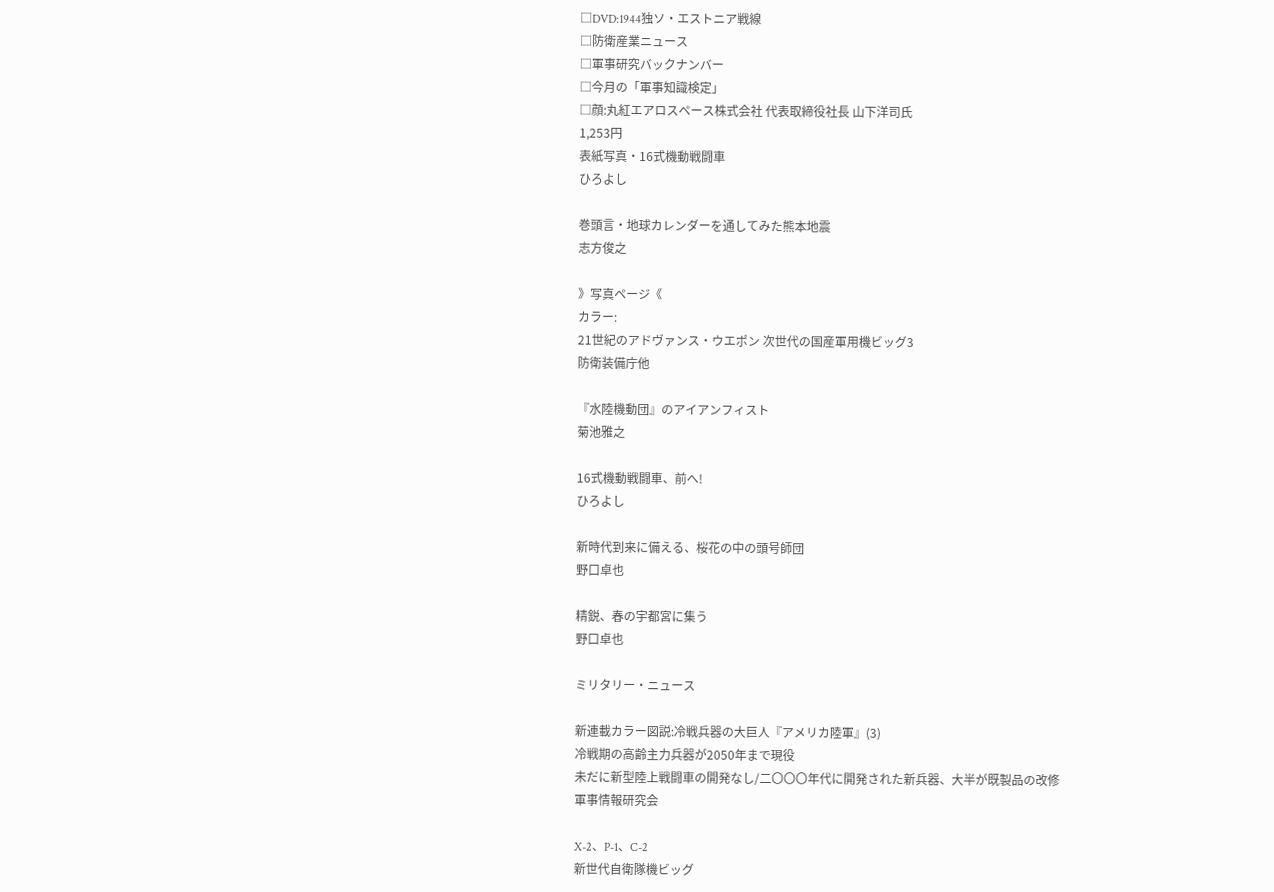□DVD:1944独ソ・エストニア戦線
□防衛産業ニュース
□軍事研究バックナンバー
□今月の「軍事知識検定」
□顔:丸紅エアロスペース株式会社 代表取締役社長 山下洋司氏
1,253円
表紙写真・16式機動戦闘車
ひろよし

巻頭言・地球カレンダーを通してみた熊本地震
志方俊之

》写真ページ《
カラー:
21世紀のアドヴァンス・ウエポン 次世代の国産軍用機ビッグ3
防衛装備庁他

『水陸機動団』のアイアンフィスト
菊池雅之

16式機動戦闘車、前へ!
ひろよし

新時代到来に備える、桜花の中の頭号師団
野口卓也

精鋭、春の宇都宮に集う
野口卓也

ミリタリー・ニュース

新連載カラー図説:冷戦兵器の大巨人『アメリカ陸軍』(3)
冷戦期の高齢主力兵器が2050年まで現役
未だに新型陸上戦闘車の開発なし/二〇〇〇年代に開発された新兵器、大半が既製品の改修
軍事情報研究会

X-2、P-1、C-2
新世代自衛隊機ビッグ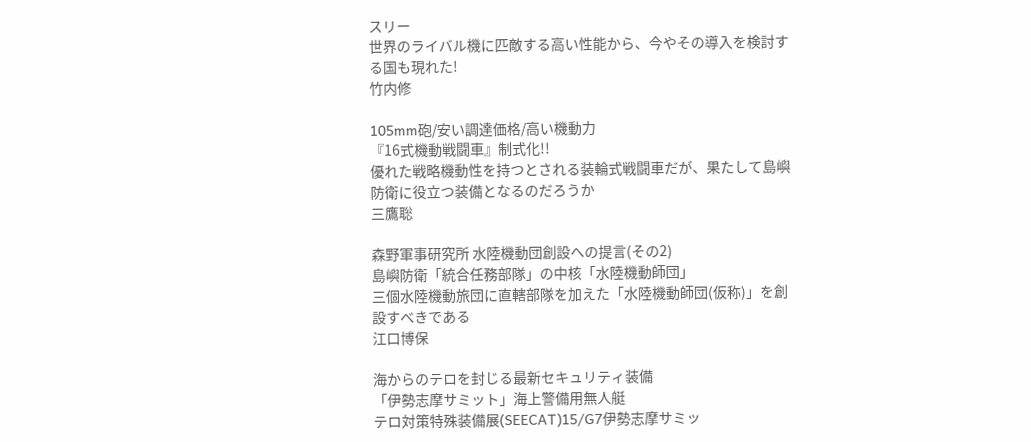スリー
世界のライバル機に匹敵する高い性能から、今やその導入を検討する国も現れた!
竹内修

105mm砲/安い調達価格/高い機動力
『16式機動戦闘車』制式化!!
優れた戦略機動性を持つとされる装輪式戦闘車だが、果たして島嶼防衛に役立つ装備となるのだろうか
三鷹聡

森野軍事研究所 水陸機動団創設への提言(その2)
島嶼防衛「統合任務部隊」の中核「水陸機動師団」
三個水陸機動旅団に直轄部隊を加えた「水陸機動師団(仮称)」を創設すべきである
江口博保

海からのテロを封じる最新セキュリティ装備
「伊勢志摩サミット」海上警備用無人艇
テロ対策特殊装備展(SEECAT)15/G7伊勢志摩サミッ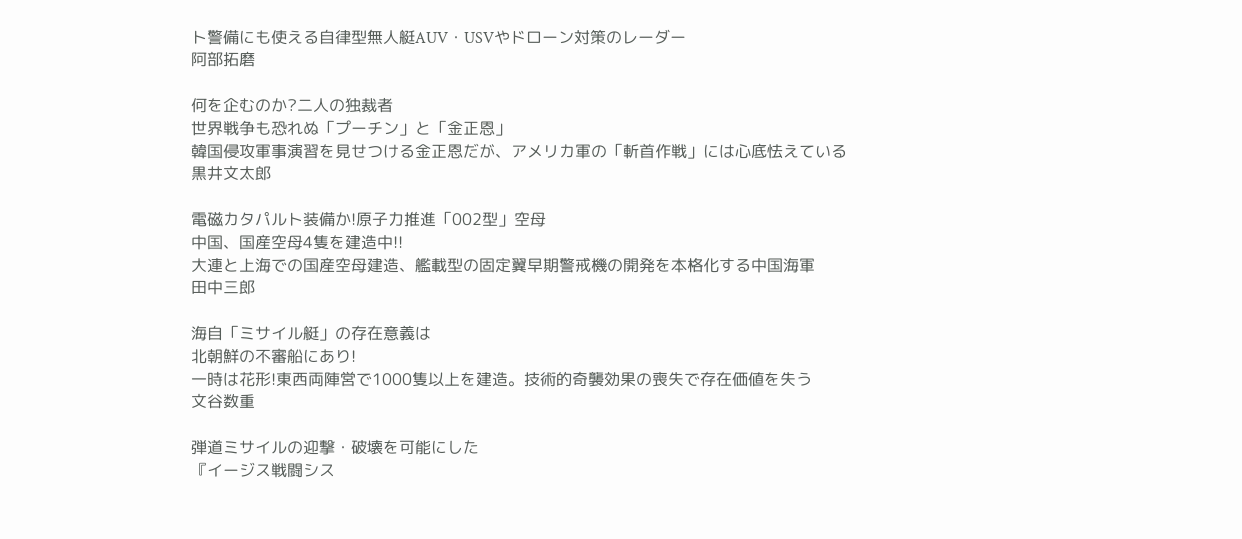ト警備にも使える自律型無人艇AUV・USVやドローン対策のレーダー
阿部拓磨

何を企むのか?二人の独裁者
世界戦争も恐れぬ「プーチン」と「金正恩」
韓国侵攻軍事演習を見せつける金正恩だが、アメリカ軍の「斬首作戦」には心底怯えている
黒井文太郎

電磁カタパルト装備か!原子力推進「002型」空母
中国、国産空母4隻を建造中!!
大連と上海での国産空母建造、艦載型の固定翼早期警戒機の開発を本格化する中国海軍
田中三郎

海自「ミサイル艇」の存在意義は
北朝鮮の不審船にあり!
一時は花形!東西両陣営で1000隻以上を建造。技術的奇襲効果の喪失で存在価値を失う
文谷数重

弾道ミサイルの迎撃・破壊を可能にした
『イージス戦闘シス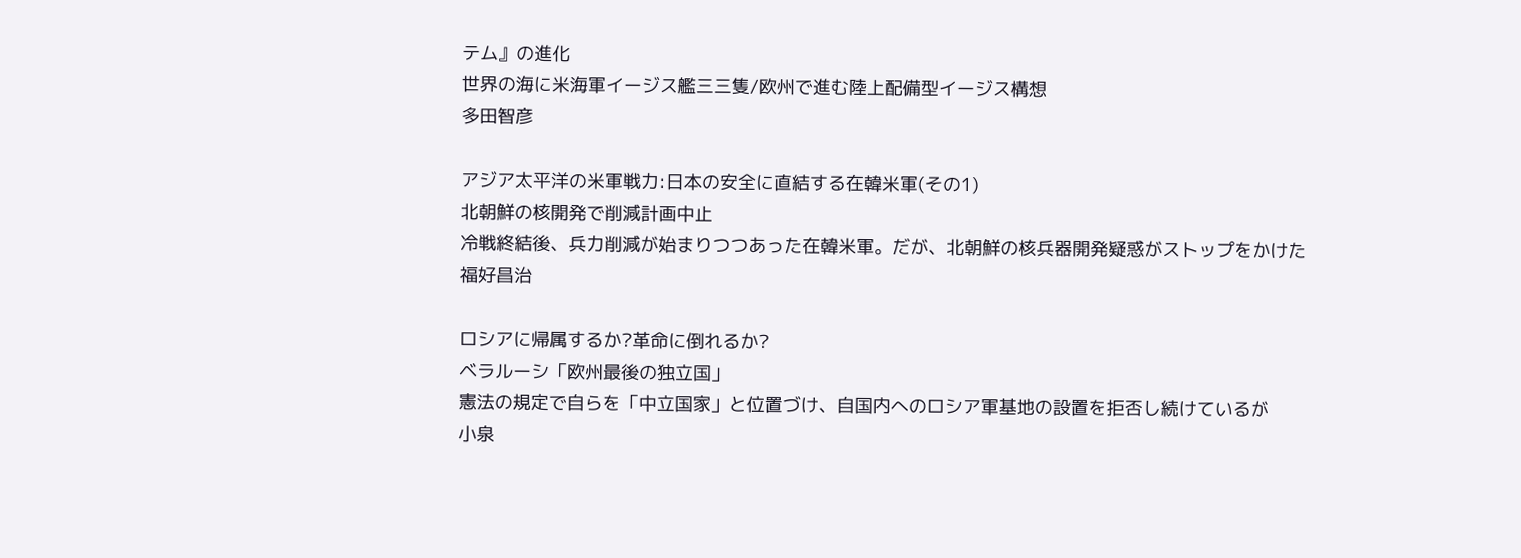テム』の進化
世界の海に米海軍イージス艦三三隻/欧州で進む陸上配備型イージス構想
多田智彦

アジア太平洋の米軍戦力:日本の安全に直結する在韓米軍(その1)
北朝鮮の核開発で削減計画中止
冷戦終結後、兵力削減が始まりつつあった在韓米軍。だが、北朝鮮の核兵器開発疑惑がストップをかけた
福好昌治

ロシアに帰属するか?革命に倒れるか?
ベラルーシ「欧州最後の独立国」
憲法の規定で自らを「中立国家」と位置づけ、自国内へのロシア軍基地の設置を拒否し続けているが
小泉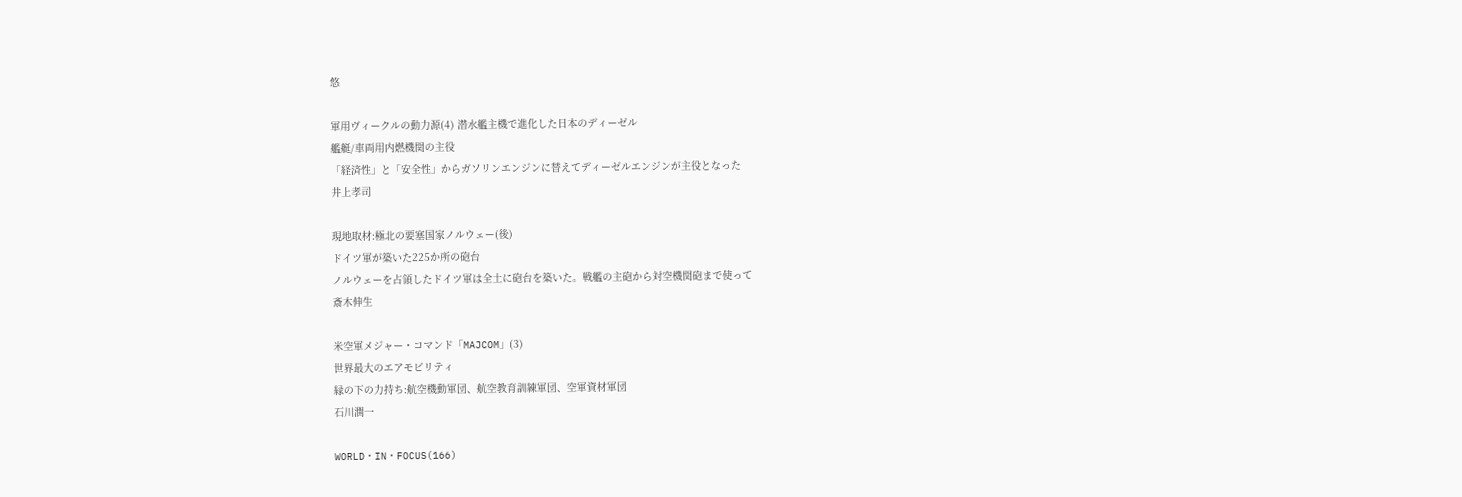悠

軍用ヴィークルの動力源(4) 潜水艦主機で進化した日本のディーゼル
艦艇/車両用内燃機関の主役
「経済性」と「安全性」からガソリンエンジンに替えてディーゼルエンジンが主役となった
井上孝司

現地取材:極北の要塞国家ノルウェー(後)
ドイツ軍が築いた225か所の砲台
ノルウェーを占領したドイツ軍は全土に砲台を築いた。戦艦の主砲から対空機関砲まで使って
斎木伸生

米空軍メジャー・コマンド「MAJCOM」(3)
世界最大のエアモビリティ
縁の下の力持ち:航空機動軍団、航空教育訓練軍団、空軍資材軍団
石川潤一

WORLD・IN・FOCUS(166)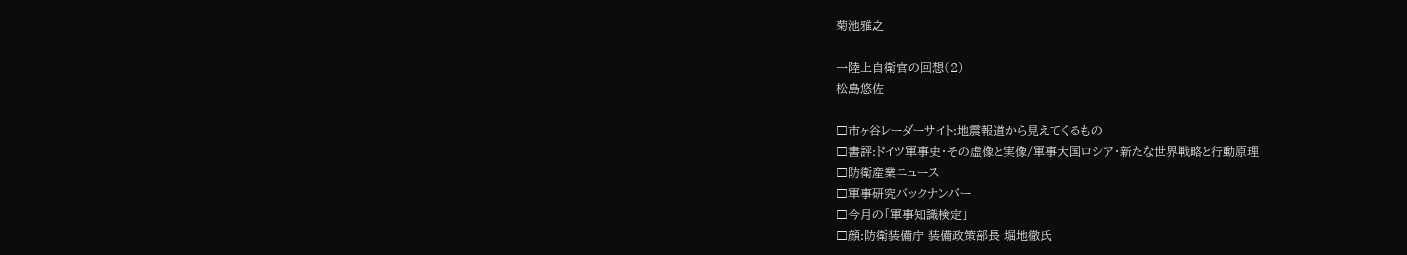菊池雅之

一陸上自衛官の回想(2)
松島悠佐

□市ヶ谷レーダーサイト:地震報道から見えてくるもの
□書評:ドイツ軍事史・その虚像と実像/軍事大国ロシア・新たな世界戦略と行動原理
□防衛産業ニュース
□軍事研究バックナンバー
□今月の「軍事知識検定」
□顔:防衛装備庁 装備政策部長 堀地徹氏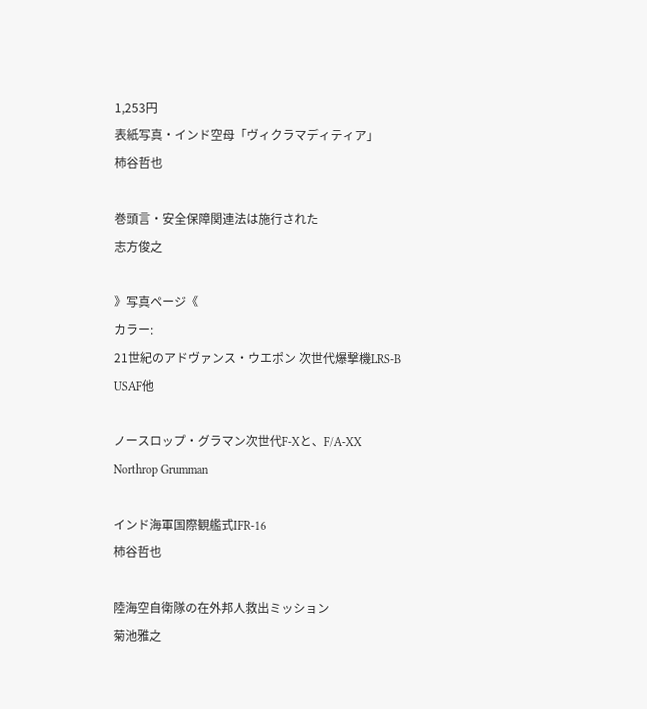1,253円
表紙写真・インド空母「ヴィクラマディティア」
柿谷哲也

巻頭言・安全保障関連法は施行された
志方俊之

》写真ページ《
カラー:
21世紀のアドヴァンス・ウエポン 次世代爆撃機LRS-B
USAF他

ノースロップ・グラマン次世代F-Xと、F/A-XX
Northrop Grumman

インド海軍国際観艦式IFR-16
柿谷哲也

陸海空自衛隊の在外邦人救出ミッション
菊池雅之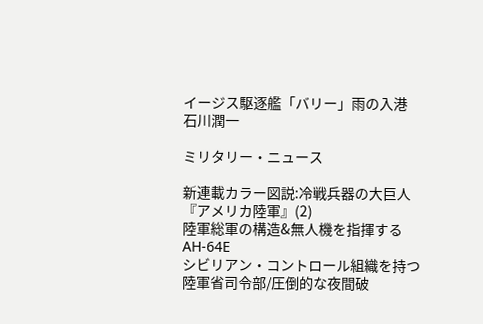イージス駆逐艦「バリー」雨の入港
石川潤一

ミリタリー・ニュース

新連載カラー図説:冷戦兵器の大巨人『アメリカ陸軍』(2)
陸軍総軍の構造&無人機を指揮するAH-64E
シビリアン・コントロール組織を持つ陸軍省司令部/圧倒的な夜間破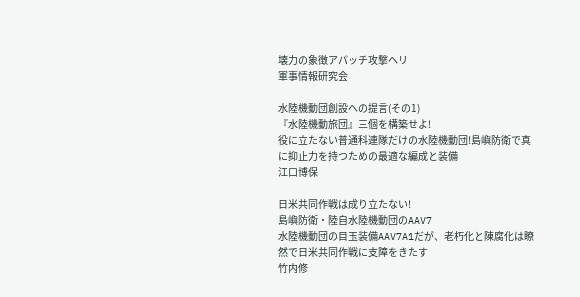壊力の象徴アパッチ攻撃ヘリ
軍事情報研究会

水陸機動団創設への提言(その1)
『水陸機動旅団』三個を構築せよ!
役に立たない普通科連隊だけの水陸機動団!島嶼防衛で真に抑止力を持つための最適な編成と装備
江口博保

日米共同作戦は成り立たない!
島嶼防衛・陸自水陸機動団のAAV7
水陸機動団の目玉装備AAV7A1だが、老朽化と陳腐化は瞭然で日米共同作戦に支障をきたす
竹内修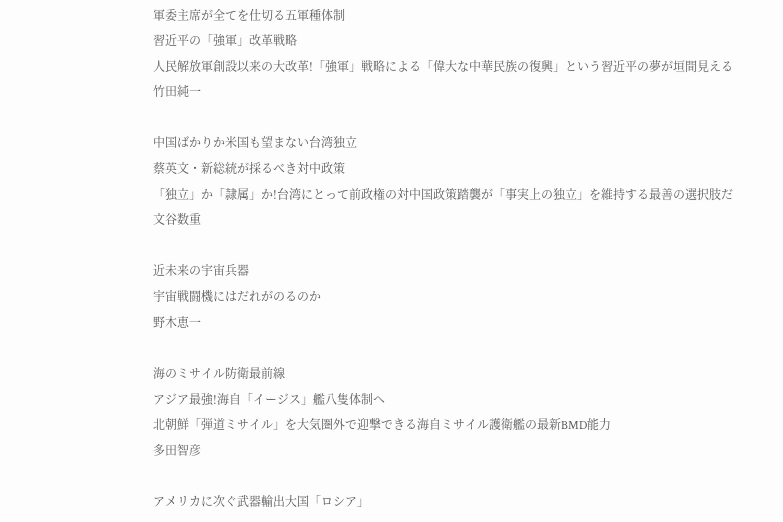軍委主席が全てを仕切る五軍種体制
習近平の「強軍」改革戦略
人民解放軍創設以来の大改革!「強軍」戦略による「偉大な中華民族の復興」という習近平の夢が垣間見える
竹田純一

中国ばかりか米国も望まない台湾独立
蔡英文・新総統が採るべき対中政策
「独立」か「隷属」か!台湾にとって前政権の対中国政策踏襲が「事実上の独立」を維持する最善の選択肢だ
文谷数重

近未来の宇宙兵器
宇宙戦闘機にはだれがのるのか
野木恵一

海のミサイル防衛最前線
アジア最強!海自「イージス」艦八隻体制へ
北朝鮮「弾道ミサイル」を大気圏外で迎撃できる海自ミサイル護衛艦の最新BMD能力
多田智彦

アメリカに次ぐ武器輸出大国「ロシア」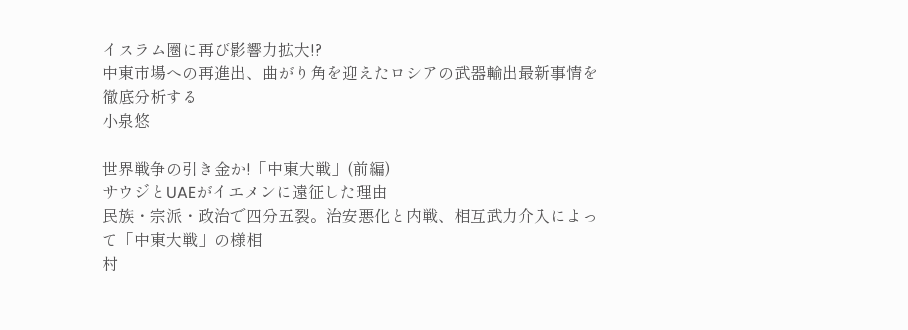イスラム圏に再び影響力拡大!?
中東市場への再進出、曲がり角を迎えたロシアの武器輸出最新事情を徹底分析する
小泉悠

世界戦争の引き金か!「中東大戦」(前編)
サウジとUAEがイエメンに遠征した理由
民族・宗派・政治で四分五裂。治安悪化と内戦、相互武力介入によって「中東大戦」の様相
村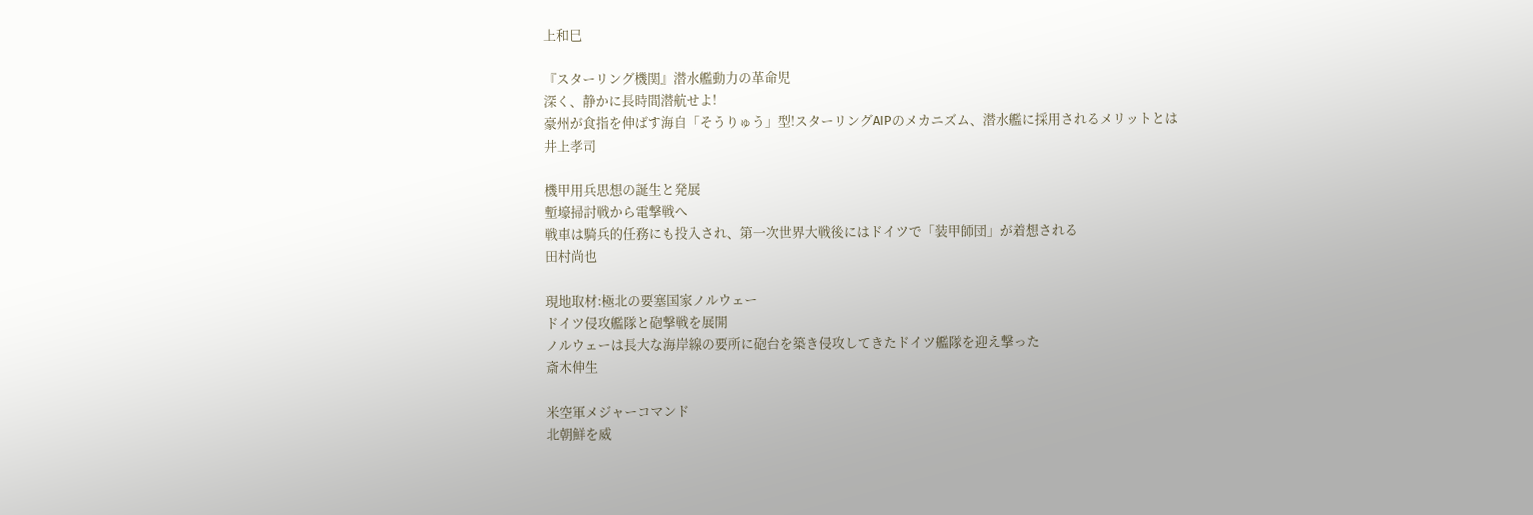上和巳

『スターリング機関』潜水艦動力の革命児
深く、静かに長時間潜航せよ!
豪州が食指を伸ばす海自「そうりゅう」型!スターリングAIPのメカニズム、潜水艦に採用されるメリットとは
井上孝司

機甲用兵思想の誕生と発展
塹壕掃討戦から電撃戦へ
戦車は騎兵的任務にも投入され、第一次世界大戦後にはドイツで「装甲師団」が着想される
田村尚也

現地取材:極北の要塞国家ノルウェー
ドイツ侵攻艦隊と砲撃戦を展開
ノルウェーは長大な海岸線の要所に砲台を築き侵攻してきたドイツ艦隊を迎え撃った
斎木伸生

米空軍メジャーコマンド
北朝鮮を威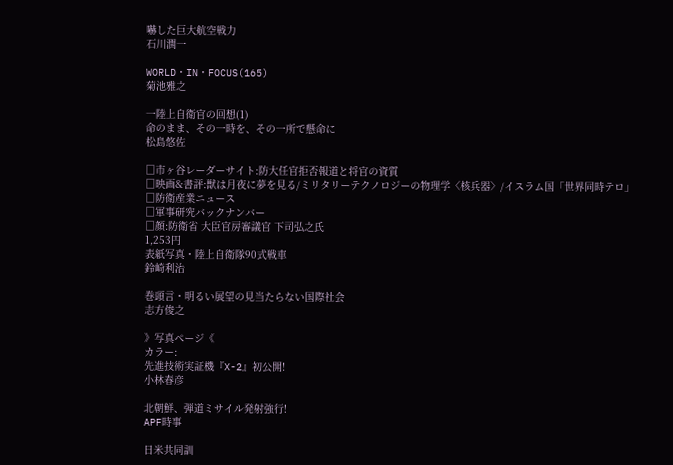嚇した巨大航空戦力
石川潤一

WORLD・IN・FOCUS(165)
菊池雅之

一陸上自衛官の回想(1)
命のまま、その一時を、その一所で懸命に
松島悠佐

□市ヶ谷レーダーサイト:防大任官拒否報道と将官の資質
□映画&書評:獣は月夜に夢を見る/ミリタリーテクノロジーの物理学〈核兵器〉/イスラム国「世界同時テロ」
□防衛産業ニュース
□軍事研究バックナンバー
□顔:防衛省 大臣官房審議官 下司弘之氏
1,253円
表紙写真・陸上自衛隊90式戦車
鈴崎利治

巻頭言・明るい展望の見当たらない国際社会
志方俊之

》写真ページ《
カラー:
先進技術実証機『X-2』初公開!
小林春彦

北朝鮮、弾道ミサイル発射強行!
APF時事

日米共同訓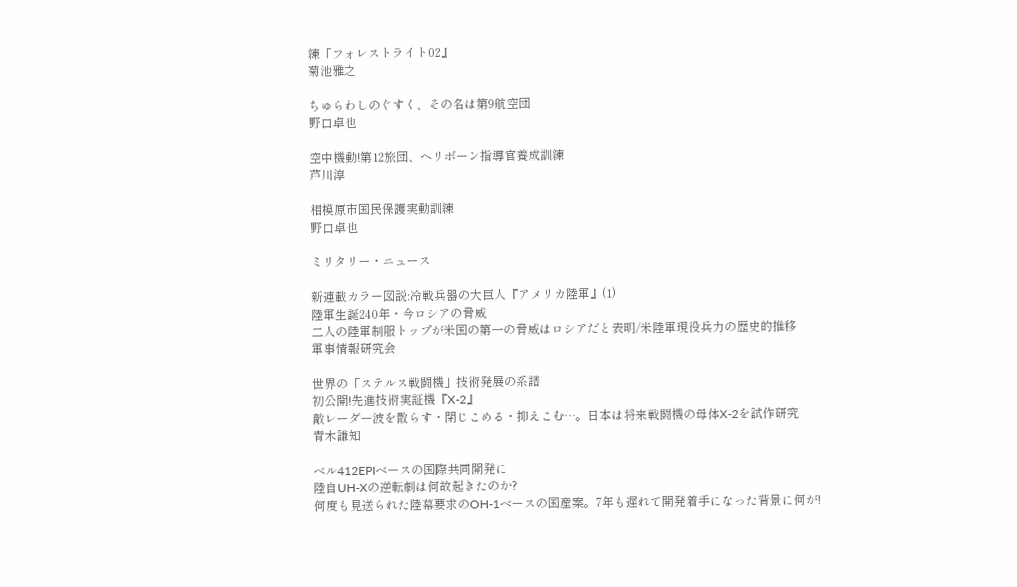練「フォレストライト02』
菊池雅之

ちゅらわしのぐすく、その名は第9航空団
野口卓也

空中機動!第12旅団、ヘリボーン指導官養成訓練
芦川淳

相模原市国民保護実動訓練
野口卓也

ミリタリー・ニュース

新連載カラー図説:冷戦兵器の大巨人『アメリカ陸軍』(1)
陸軍生誕240年・今ロシアの脅威
二人の陸軍制服トップが米国の第一の脅威はロシアだと表明/米陸軍現役兵力の歴史的推移
軍事情報研究会

世界の「ステルス戦闘機」技術発展の系譜
初公開!先進技術実証機『X-2』
敵レーダー波を散らす・閉じこめる・抑えこむ…。日本は将来戦闘機の母体X-2を試作研究
青木謙知

ベル412EPIベースの国際共同開発に
陸自UH-Xの逆転劇は何故起きたのか?
何度も見送られた陸幕要求のOH-1ベースの国産案。7年も遅れて開発着手になった背景に何が!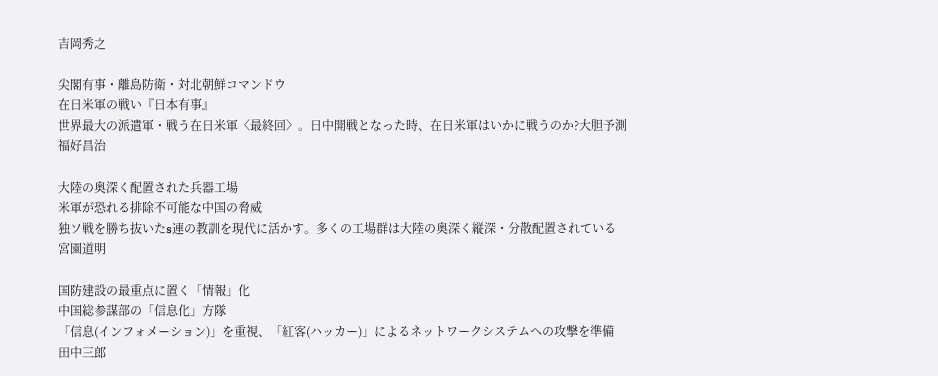吉岡秀之

尖閣有事・離島防衛・対北朝鮮コマンドウ
在日米軍の戦い『日本有事』
世界最大の派遣軍・戦う在日米軍〈最終回〉。日中開戦となった時、在日米軍はいかに戦うのか?大胆予測
福好昌治

大陸の奥深く配置された兵器工場
米軍が恐れる排除不可能な中国の脅威
独ソ戦を勝ち抜いたs連の教訓を現代に活かす。多くの工場群は大陸の奥深く縦深・分散配置されている
宮園道明

国防建設の最重点に置く「情報」化
中国総参謀部の「信息化」方隊
「信息(インフォメーション)」を重視、「紅客(ハッカー)」によるネットワークシステムへの攻撃を準備
田中三郎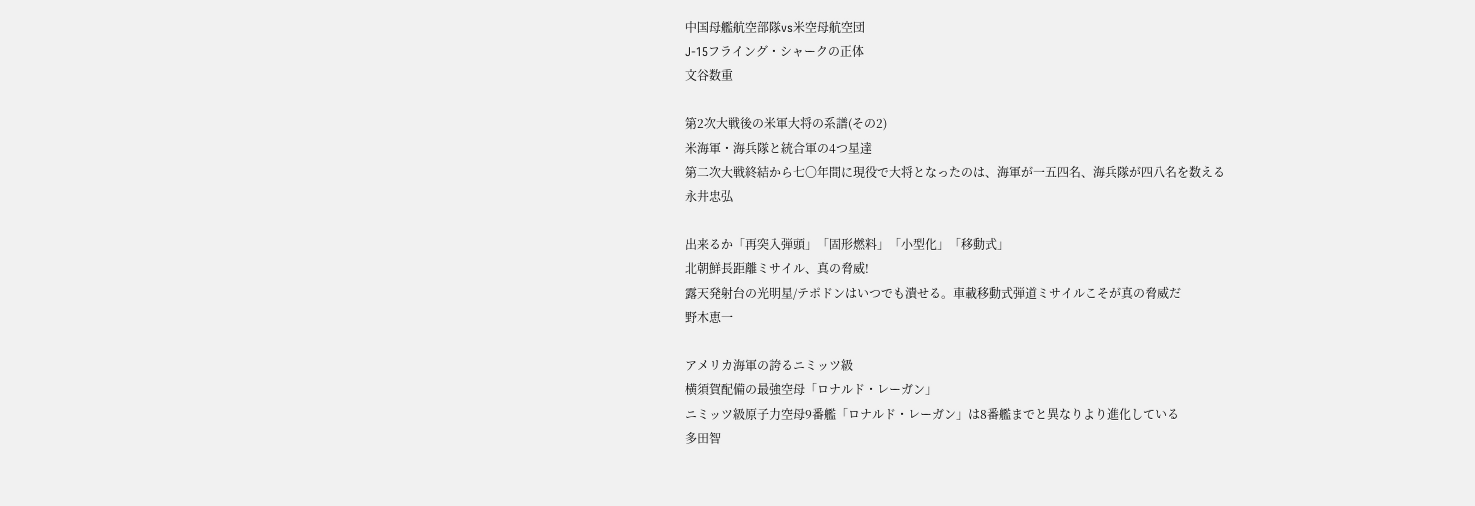中国母艦航空部隊vs米空母航空団
J-15フライング・シャークの正体
文谷数重

第2次大戦後の米軍大将の系譜(その2)
米海軍・海兵隊と統合軍の4つ星達
第二次大戦終結から七〇年間に現役で大将となったのは、海軍が一五四名、海兵隊が四八名を数える
永井忠弘

出来るか「再突入弾頭」「固形燃料」「小型化」「移動式」
北朝鮮長距離ミサイル、真の脅威!
露天発射台の光明星/テポドンはいつでも潰せる。車載移動式弾道ミサイルこそが真の脅威だ
野木恵一

アメリカ海軍の誇るニミッツ級
横須賀配備の最強空母「ロナルド・レーガン」
ニミッツ級原子力空母9番艦「ロナルド・レーガン」は8番艦までと異なりより進化している
多田智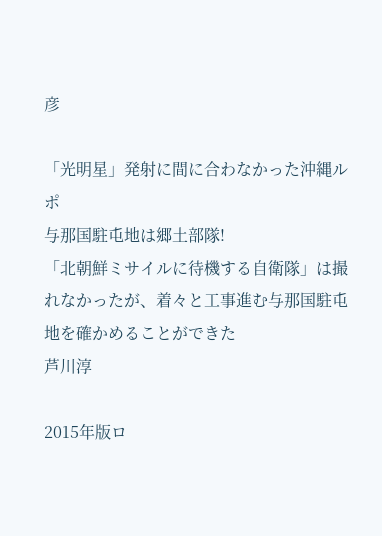彦

「光明星」発射に間に合わなかった沖縄ルポ
与那国駐屯地は郷土部隊!
「北朝鮮ミサイルに待機する自衛隊」は撮れなかったが、着々と工事進む与那国駐屯地を確かめることができた
芦川淳

2015年版ロ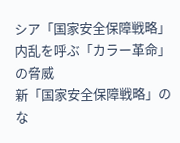シア「国家安全保障戦略」
内乱を呼ぶ「カラー革命」の脅威
新「国家安全保障戦略」のな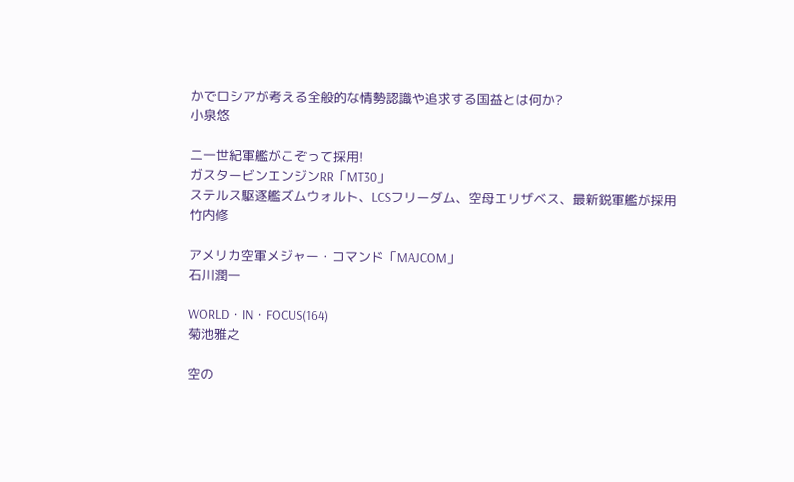かでロシアが考える全般的な情勢認識や追求する国益とは何か?
小泉悠

二一世紀軍艦がこぞって採用!
ガスタービンエンジンRR「MT30」
ステルス駆逐艦ズムウォルト、LCSフリーダム、空母エリザベス、最新鋭軍艦が採用
竹内修

アメリカ空軍メジャー・コマンド「MAJCOM」
石川潤一

WORLD・IN・FOCUS(164)
菊池雅之

空の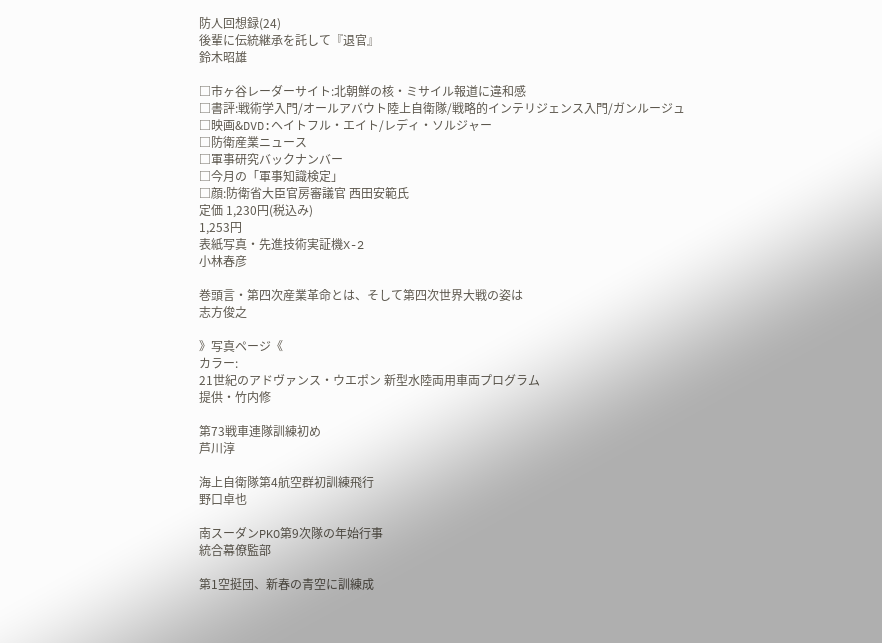防人回想録(24)
後輩に伝統継承を託して『退官』
鈴木昭雄

□市ヶ谷レーダーサイト:北朝鮮の核・ミサイル報道に違和感
□書評:戦術学入門/オールアバウト陸上自衛隊/戦略的インテリジェンス入門/ガンルージュ
□映画&DVD:ヘイトフル・エイト/レディ・ソルジャー
□防衛産業ニュース
□軍事研究バックナンバー
□今月の「軍事知識検定」
□顔:防衛省大臣官房審議官 西田安範氏
定価 1,230円(税込み)
1,253円
表紙写真・先進技術実証機X-2
小林春彦

巻頭言・第四次産業革命とは、そして第四次世界大戦の姿は
志方俊之

》写真ページ《
カラー:
21世紀のアドヴァンス・ウエポン 新型水陸両用車両プログラム
提供・竹内修

第73戦車連隊訓練初め
芦川淳

海上自衛隊第4航空群初訓練飛行
野口卓也

南スーダンPKO第9次隊の年始行事
統合幕僚監部

第1空挺団、新春の青空に訓練成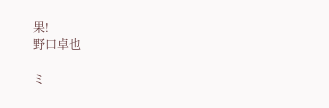果!
野口卓也

ミ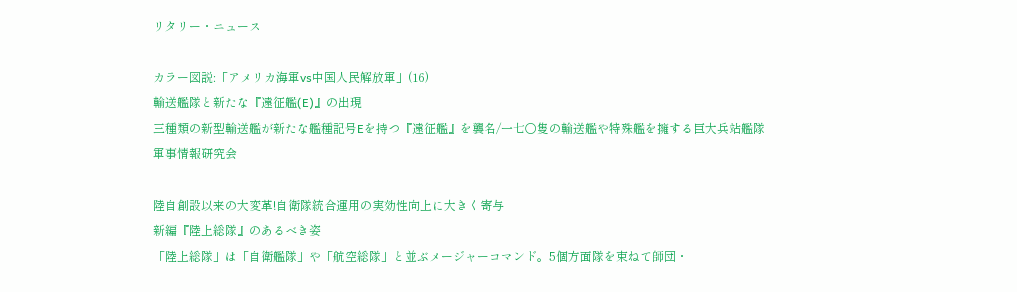リタリー・ニュース

カラー図説:「アメリカ海軍vs中国人民解放軍」(16)
輸送艦隊と新たな『遠征艦(E)』の出現
三種類の新型輸送艦が新たな艦種記号Eを持つ『遠征艦』を襲名/一七〇隻の輸送艦や特殊艦を擁する巨大兵站艦隊
軍事情報研究会

陸自創設以来の大変革!自衛隊統合運用の実効性向上に大きく寄与
新編『陸上総隊』のあるべき姿
「陸上総隊」は「自衛艦隊」や「航空総隊」と並ぶメージャーコマンド。5個方面隊を束ねて師団・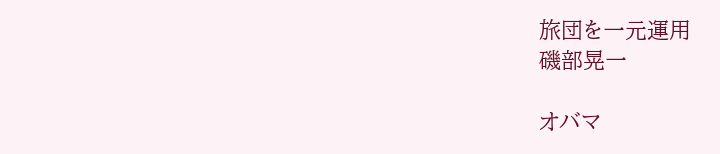旅団を一元運用
磯部晃一

オバマ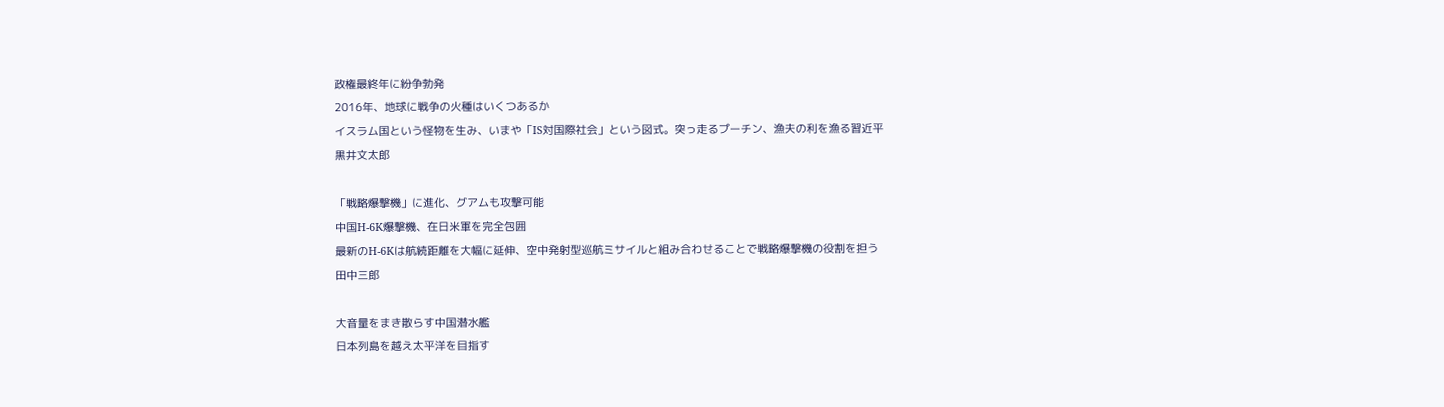政権最終年に紛争勃発
2016年、地球に戦争の火種はいくつあるか
イスラム国という怪物を生み、いまや「IS対国際社会」という図式。突っ走るプーチン、漁夫の利を漁る習近平
黒井文太郎

「戦略爆撃機」に進化、グアムも攻撃可能
中国H-6K爆撃機、在日米軍を完全包囲
最新のH-6Kは航続距離を大幅に延伸、空中発射型巡航ミサイルと組み合わせることで戦略爆撃機の役割を担う
田中三郎

大音量をまき散らす中国潜水艦
日本列島を越え太平洋を目指す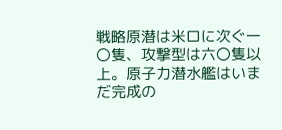戦略原潜は米ロに次ぐ一〇隻、攻撃型は六〇隻以上。原子力潜水艦はいまだ完成の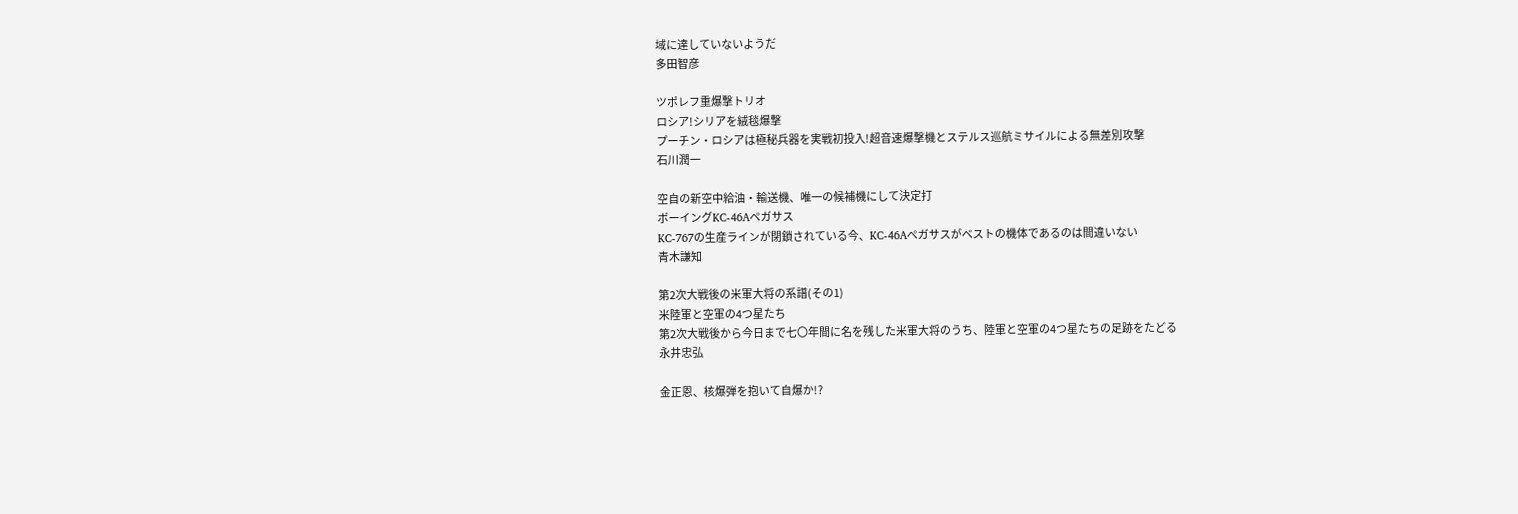域に達していないようだ
多田智彦

ツポレフ重爆撃トリオ
ロシア!シリアを絨毯爆撃
プーチン・ロシアは極秘兵器を実戦初投入!超音速爆撃機とステルス巡航ミサイルによる無差別攻撃
石川潤一

空自の新空中給油・輸送機、唯一の候補機にして決定打
ボーイングKC-46Aペガサス
KC-767の生産ラインが閉鎖されている今、KC-46Aペガサスがベストの機体であるのは間違いない
青木謙知

第2次大戦後の米軍大将の系譜(その1)
米陸軍と空軍の4つ星たち
第2次大戦後から今日まで七〇年間に名を残した米軍大将のうち、陸軍と空軍の4つ星たちの足跡をたどる
永井忠弘

金正恩、核爆弾を抱いて自爆か!?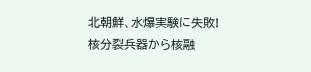北朝鮮、水爆実験に失敗!
核分裂兵器から核融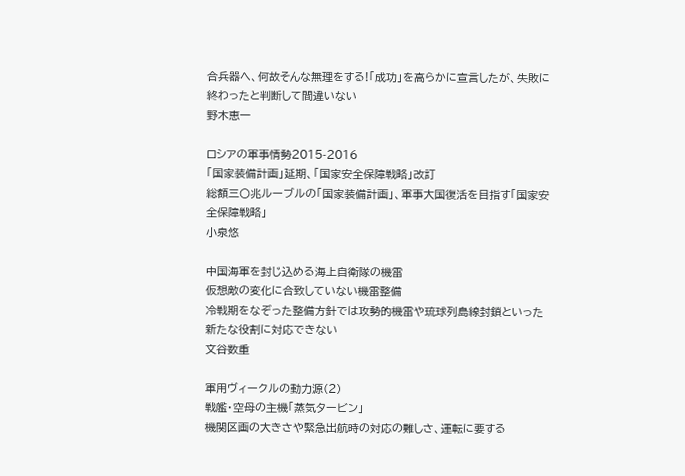合兵器へ、何故そんな無理をする!「成功」を高らかに宣言したが、失敗に終わったと判断して間違いない
野木恵一

ロシアの軍事情勢2015-2016
「国家装備計画」延期、「国家安全保障戦略」改訂
総額三〇兆ルーブルの「国家装備計画」、軍事大国復活を目指す「国家安全保障戦略」
小泉悠

中国海軍を封じ込める海上自衛隊の機雷
仮想敵の変化に合致していない機雷整備
冷戦期をなぞった整備方針では攻勢的機雷や琉球列島線封鎖といった新たな役割に対応できない
文谷数重

軍用ヴィークルの動力源(2)
戦艦・空母の主機「蒸気タービン」
機関区画の大きさや緊急出航時の対応の難しさ、運転に要する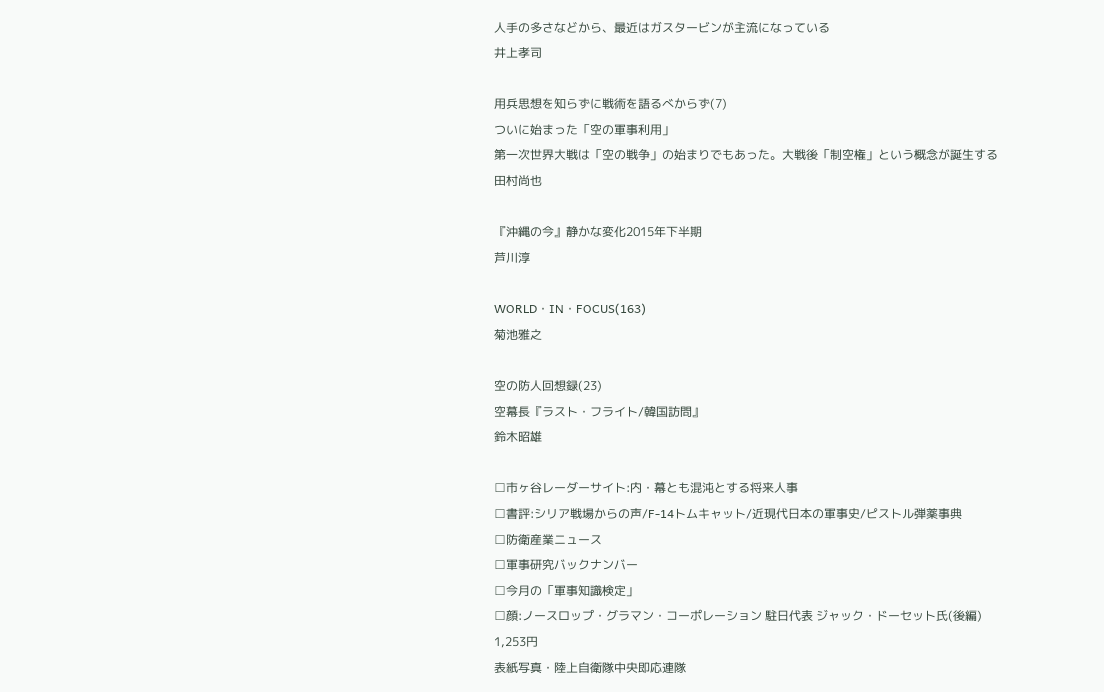人手の多さなどから、最近はガスタービンが主流になっている
井上孝司

用兵思想を知らずに戦術を語るべからず(7)
ついに始まった「空の軍事利用」
第一次世界大戦は「空の戦争」の始まりでもあった。大戦後「制空権」という概念が誕生する
田村尚也

『沖縄の今』静かな変化2015年下半期
芦川淳

WORLD・IN・FOCUS(163)
菊池雅之

空の防人回想録(23)
空幕長『ラスト・フライト/韓国訪問』
鈴木昭雄

□市ヶ谷レーダーサイト:内・幕とも混沌とする将来人事
□書評:シリア戦場からの声/F-14トムキャット/近現代日本の軍事史/ピストル弾薬事典
□防衛産業ニュース
□軍事研究バックナンバー
□今月の「軍事知識検定」
□顔:ノースロップ・グラマン・コーポレーション 駐日代表 ジャック・ドーセット氏(後編)
1,253円
表紙写真・陸上自衛隊中央即応連隊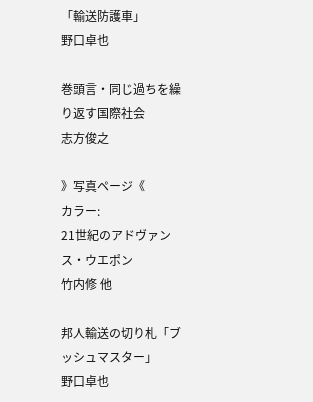「輸送防護車」
野口卓也

巻頭言・同じ過ちを繰り返す国際社会
志方俊之

》写真ページ《
カラー:
21世紀のアドヴァンス・ウエポン
竹内修 他

邦人輸送の切り札「ブッシュマスター」
野口卓也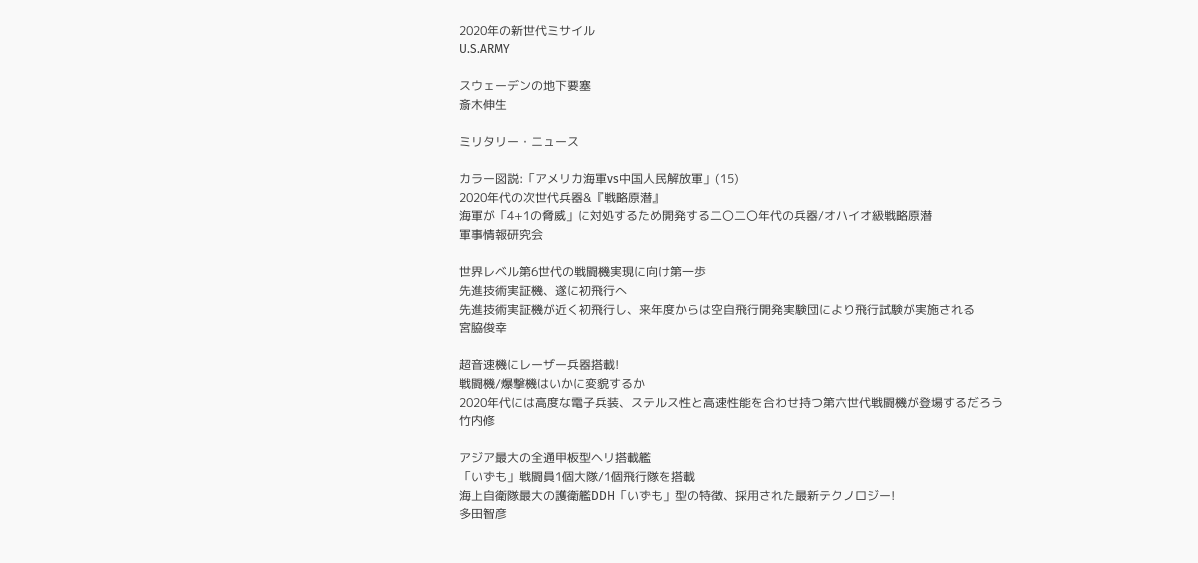2020年の新世代ミサイル
U.S.ARMY

スウェーデンの地下要塞
斎木伸生

ミリタリー・ニュース

カラー図説:「アメリカ海軍vs中国人民解放軍」(15)
2020年代の次世代兵器&『戦略原潜』
海軍が「4+1の脅威」に対処するため開発する二〇二〇年代の兵器/オハイオ級戦略原潜
軍事情報研究会

世界レベル第6世代の戦闘機実現に向け第一歩
先進技術実証機、遂に初飛行へ
先進技術実証機が近く初飛行し、来年度からは空自飛行開発実験団により飛行試験が実施される
宮脇俊幸

超音速機にレーザー兵器搭載!
戦闘機/爆撃機はいかに変貌するか
2020年代には高度な電子兵装、ステルス性と高速性能を合わせ持つ第六世代戦闘機が登場するだろう
竹内修

アジア最大の全通甲板型ヘリ搭載艦
「いずも」戦闘員1個大隊/1個飛行隊を搭載
海上自衛隊最大の護衛艦DDH「いずも」型の特徴、採用された最新テクノロジー!
多田智彦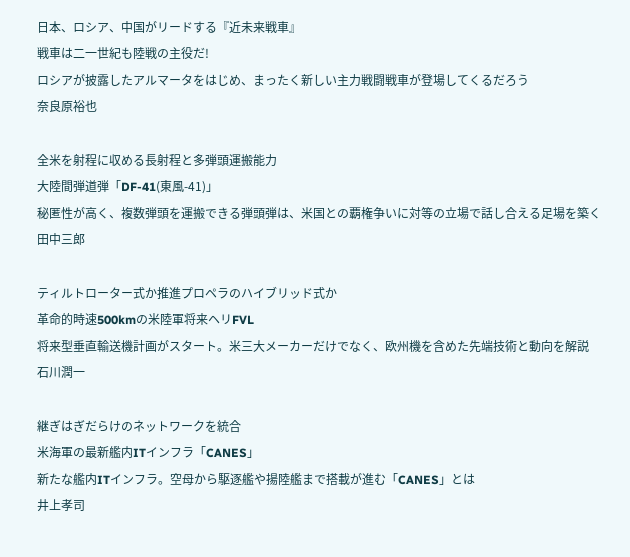日本、ロシア、中国がリードする『近未来戦車』
戦車は二一世紀も陸戦の主役だ!
ロシアが披露したアルマータをはじめ、まったく新しい主力戦闘戦車が登場してくるだろう
奈良原裕也

全米を射程に収める長射程と多弾頭運搬能力
大陸間弾道弾「DF-41(東風-41)」
秘匿性が高く、複数弾頭を運搬できる弾頭弾は、米国との覇権争いに対等の立場で話し合える足場を築く
田中三郎

ティルトローター式か推進プロペラのハイブリッド式か
革命的時速500kmの米陸軍将来ヘリFVL
将来型垂直輸送機計画がスタート。米三大メーカーだけでなく、欧州機を含めた先端技術と動向を解説
石川潤一

継ぎはぎだらけのネットワークを統合
米海軍の最新艦内ITインフラ「CANES」
新たな艦内ITインフラ。空母から駆逐艦や揚陸艦まで搭載が進む「CANES」とは
井上孝司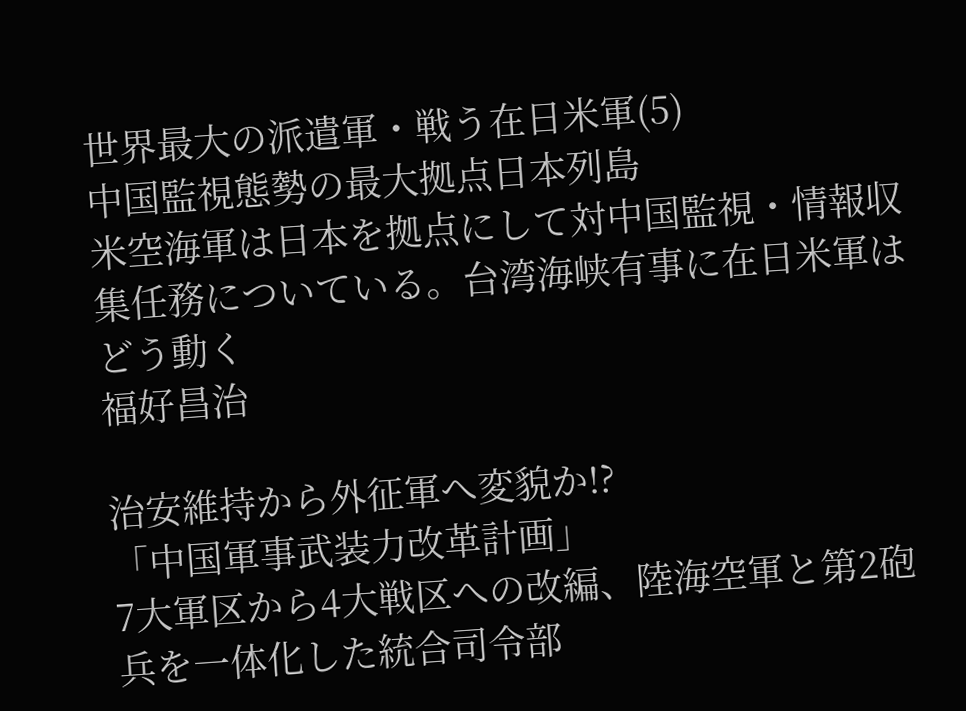世界最大の派遣軍・戦う在日米軍(5)
中国監視態勢の最大拠点日本列島
米空海軍は日本を拠点にして対中国監視・情報収集任務についている。台湾海峡有事に在日米軍はどう動く
福好昌治

治安維持から外征軍へ変貌か!?
「中国軍事武装力改革計画」
7大軍区から4大戦区への改編、陸海空軍と第2砲兵を一体化した統合司令部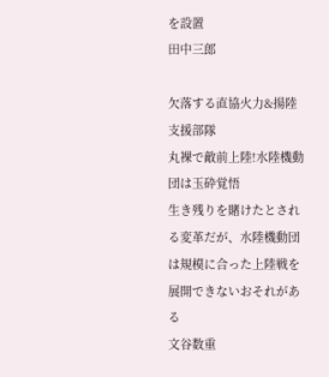を設置
田中三郎

欠落する直協火力&揚陸支援部隊
丸裸で敵前上陸!水陸機動団は玉砕覚悟
生き残りを賭けたとされる変革だが、水陸機動団は規模に合った上陸戦を展開できないおそれがある
文谷数重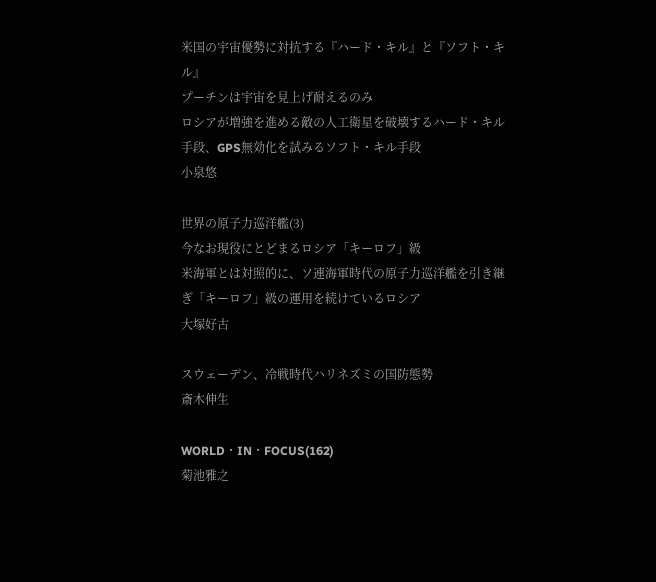米国の宇宙優勢に対抗する『ハード・キル』と『ソフト・キル』
プーチンは宇宙を見上げ耐えるのみ
ロシアが増強を進める敵の人工衛星を破壊するハード・キル手段、GPS無効化を試みるソフト・キル手段
小泉悠

世界の原子力巡洋艦(3)
今なお現役にとどまるロシア「キーロフ」級
米海軍とは対照的に、ソ連海軍時代の原子力巡洋艦を引き継ぎ「キーロフ」級の運用を続けているロシア
大塚好古

スウェーデン、冷戦時代ハリネズミの国防態勢
斎木伸生

WORLD・IN・FOCUS(162)
菊池雅之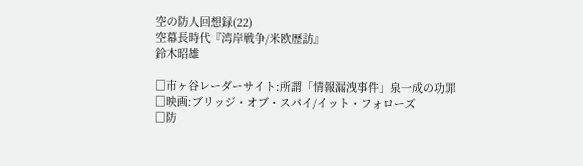空の防人回想録(22)
空幕長時代『湾岸戦争/米欧歴訪』
鈴木昭雄

□市ヶ谷レーダーサイト:所謂「情報漏洩事件」泉一成の功罪
□映画:ブリッジ・オブ・スパイ/イット・フォローズ
□防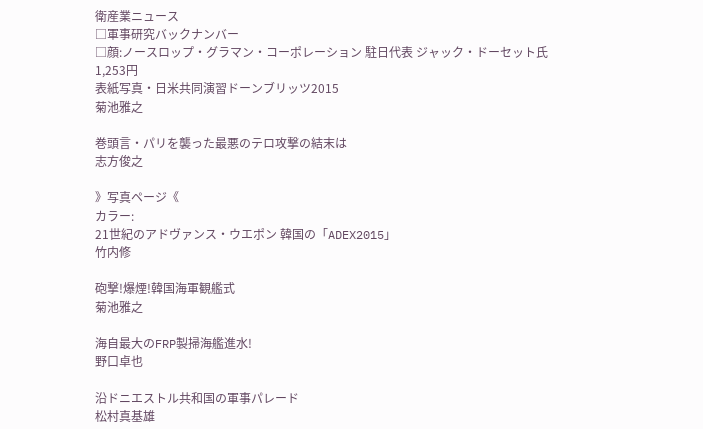衛産業ニュース
□軍事研究バックナンバー
□顔:ノースロップ・グラマン・コーポレーション 駐日代表 ジャック・ドーセット氏
1,253円
表紙写真・日米共同演習ドーンブリッツ2015
菊池雅之

巻頭言・パリを襲った最悪のテロ攻撃の結末は
志方俊之

》写真ページ《
カラー:
21世紀のアドヴァンス・ウエポン 韓国の「ADEX2015」
竹内修

砲撃!爆煙!韓国海軍観艦式
菊池雅之

海自最大のFRP製掃海艦進水!
野口卓也

沿ドニエストル共和国の軍事パレード
松村真基雄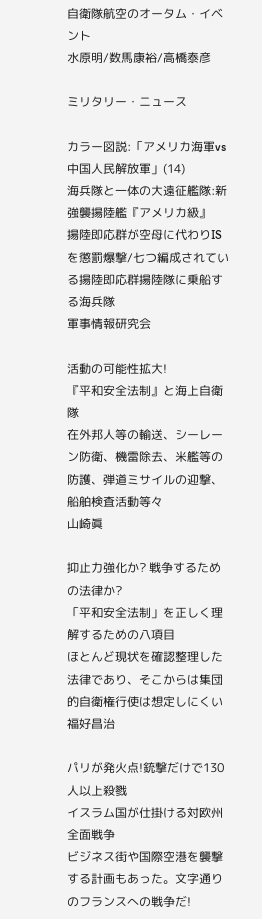自衛隊航空のオータム・イベント
水原明/数馬康裕/高橋泰彦

ミリタリー・ニュース

カラー図説:「アメリカ海軍vs中国人民解放軍」(14)
海兵隊と一体の大遠征艦隊:新強襲揚陸艦『アメリカ級』
揚陸即応群が空母に代わりISを懲罰爆撃/七つ編成されている揚陸即応群揚陸隊に乗船する海兵隊
軍事情報研究会

活動の可能性拡大!
『平和安全法制』と海上自衛隊
在外邦人等の輸送、シーレーン防衛、機雷除去、米艦等の防護、弾道ミサイルの迎撃、船舶検査活動等々
山崎眞

抑止力強化か? 戦争するための法律か?
「平和安全法制」を正しく理解するための八項目
ほとんど現状を確認整理した法律であり、そこからは集団的自衛権行使は想定しにくい
福好昌治

パリが発火点!銃撃だけで130人以上殺戮
イスラム国が仕掛ける対欧州全面戦争
ビジネス街や国際空港を襲撃する計画もあった。文字通りのフランスへの戦争だ!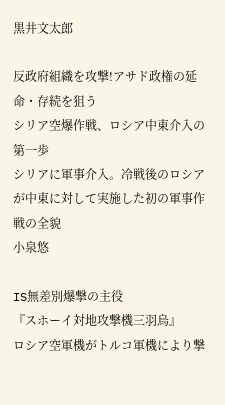黒井文太郎

反政府組織を攻撃!アサド政権の延命・存続を狙う
シリア空爆作戦、ロシア中東介入の第一歩
シリアに軍事介入。冷戦後のロシアが中東に対して実施した初の軍事作戦の全貌
小泉悠

IS無差別爆撃の主役
『スホーイ対地攻撃機三羽烏』
ロシア空軍機がトルコ軍機により撃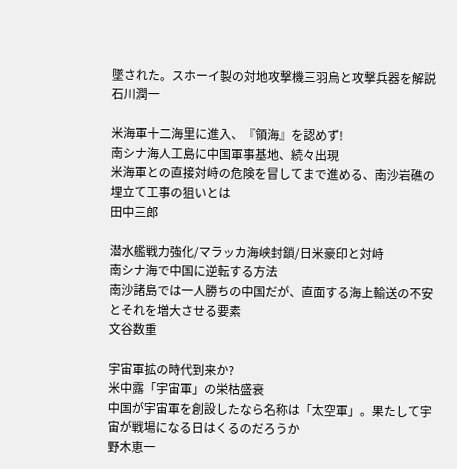墜された。スホーイ製の対地攻撃機三羽烏と攻撃兵器を解説
石川潤一

米海軍十二海里に進入、『領海』を認めず!
南シナ海人工島に中国軍事基地、続々出現
米海軍との直接対峙の危険を冒してまで進める、南沙岩礁の埋立て工事の狙いとは
田中三郎

潜水艦戦力強化/マラッカ海峡封鎖/日米豪印と対峙
南シナ海で中国に逆転する方法
南沙諸島では一人勝ちの中国だが、直面する海上輸送の不安とそれを増大させる要素
文谷数重

宇宙軍拡の時代到来か?
米中露「宇宙軍」の栄枯盛衰
中国が宇宙軍を創設したなら名称は「太空軍」。果たして宇宙が戦場になる日はくるのだろうか
野木恵一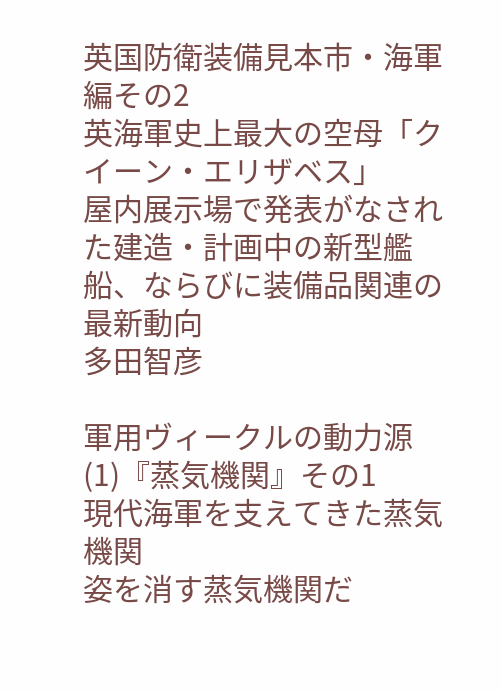英国防衛装備見本市・海軍編その2
英海軍史上最大の空母「クイーン・エリザベス」
屋内展示場で発表がなされた建造・計画中の新型艦船、ならびに装備品関連の最新動向
多田智彦

軍用ヴィークルの動力源(1)『蒸気機関』その1
現代海軍を支えてきた蒸気機関
姿を消す蒸気機関だ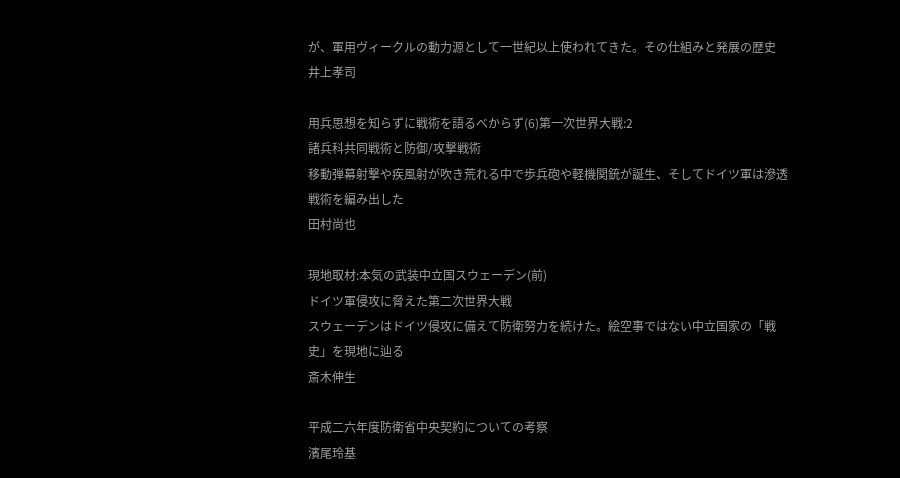が、軍用ヴィークルの動力源として一世紀以上使われてきた。その仕組みと発展の歴史
井上孝司

用兵思想を知らずに戦術を語るべからず(6)第一次世界大戦:2
諸兵科共同戦術と防御/攻撃戦術
移動弾幕射撃や疾風射が吹き荒れる中で歩兵砲や軽機関銃が誕生、そしてドイツ軍は滲透戦術を編み出した
田村尚也

現地取材:本気の武装中立国スウェーデン(前)
ドイツ軍侵攻に脅えた第二次世界大戦
スウェーデンはドイツ侵攻に備えて防衛努力を続けた。絵空事ではない中立国家の「戦史」を現地に辿る
斎木伸生

平成二六年度防衛省中央契約についての考察
濱尾玲基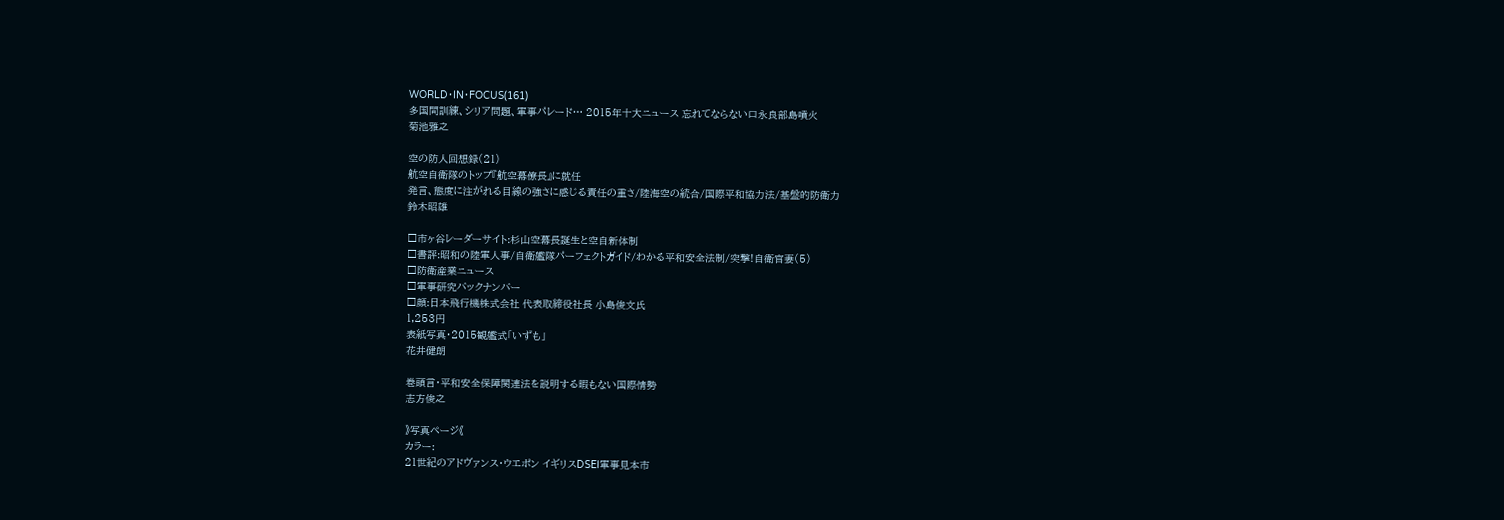WORLD・IN・FOCUS(161)
多国間訓練、シリア問題、軍事パレード… 2015年十大ニュース 忘れてならない口永良部島噴火
菊池雅之

空の防人回想録(21)
航空自衛隊のトップ『航空幕僚長』に就任
発言、態度に注がれる目線の強さに感じる責任の重さ/陸海空の統合/国際平和協力法/基盤的防衛力
鈴木昭雄

□市ヶ谷レーダーサイト:杉山空幕長誕生と空自新体制
□書評:昭和の陸軍人事/自衛艦隊パーフェクトガイド/わかる平和安全法制/突撃!自衛官妻(5)
□防衛産業ニュース
□軍事研究バックナンバー
□顔:日本飛行機株式会社 代表取締役社長 小島俊文氏
1,253円
表紙写真・2015観艦式「いずも」
花井健朗

巻頭言・平和安全保障関連法を説明する暇もない国際情勢
志方俊之

》写真ページ《
カラー:
21世紀のアドヴァンス・ウエポン イギリスDSEI軍事見本市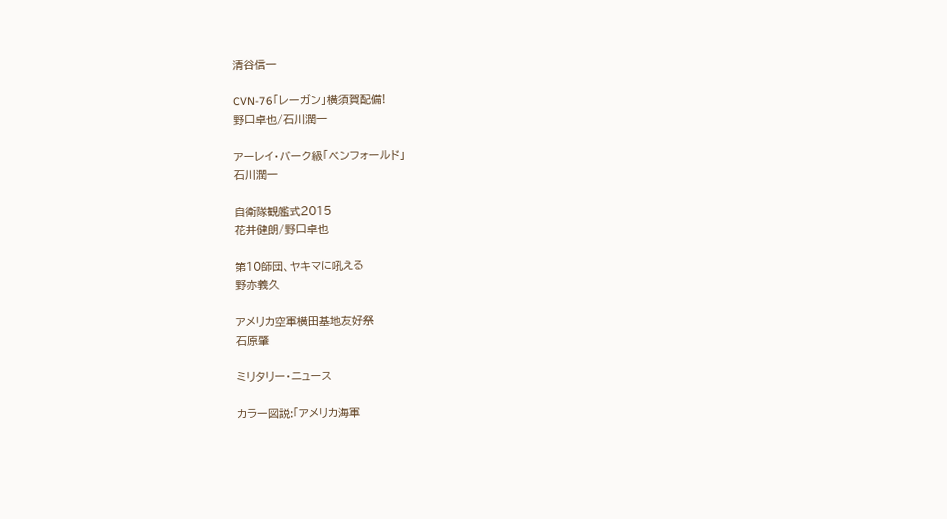清谷信一

CVN-76「レーガン」横須賀配備!
野口卓也/石川潤一

アーレイ・バーク級「ベンフォールド」
石川潤一

自衛隊観艦式2015
花井健朗/野口卓也

第10師団、ヤキマに吼える
野亦義久

アメリカ空軍横田基地友好祭
石原肇

ミリタリー・ニュース

カラー図説:「アメリカ海軍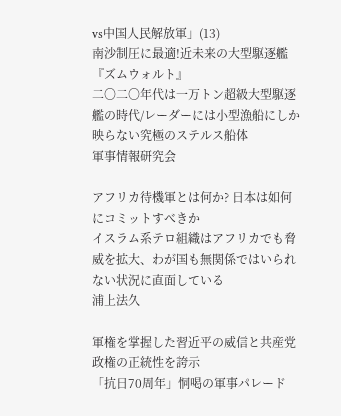vs中国人民解放軍」(13)
南沙制圧に最適!近未来の大型駆逐艦『ズムウォルト』
二〇二〇年代は一万トン超級大型駆逐艦の時代/レーダーには小型漁船にしか映らない究極のステルス船体
軍事情報研究会

アフリカ待機軍とは何か? 日本は如何にコミットすべきか
イスラム系テロ組織はアフリカでも脅威を拡大、わが国も無関係ではいられない状況に直面している
浦上法久

軍権を掌握した習近平の威信と共産党政権の正統性を誇示
「抗日70周年」恫喝の軍事パレード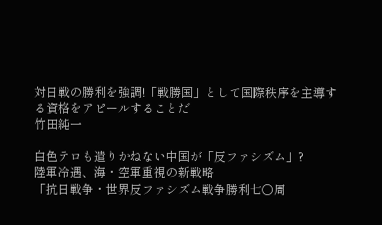対日戦の勝利を強調!「戦勝国」として国際秩序を主導する資格をアピールすることだ
竹田純一

白色テロも遣りかねない中国が「反ファシズム」?
陸軍冷遇、海・空軍重視の新戦略
「抗日戦争・世界反ファシズム戦争勝利七〇周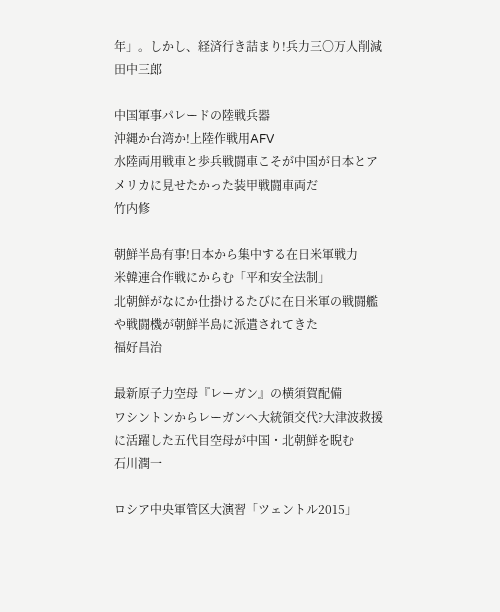年」。しかし、経済行き詰まり!兵力三〇万人削減
田中三郎

中国軍事パレードの陸戦兵器
沖縄か台湾か!上陸作戦用AFV
水陸両用戦車と歩兵戦闘車こそが中国が日本とアメリカに見せたかった装甲戦闘車両だ
竹内修

朝鮮半島有事!日本から集中する在日米軍戦力
米韓連合作戦にからむ「平和安全法制」
北朝鮮がなにか仕掛けるたびに在日米軍の戦闘艦や戦闘機が朝鮮半島に派遣されてきた
福好昌治

最新原子力空母『レーガン』の横須賀配備
ワシントンからレーガンへ大統領交代?大津波救援に活躍した五代目空母が中国・北朝鮮を睨む
石川潤一

ロシア中央軍管区大演習「ツェントル2015」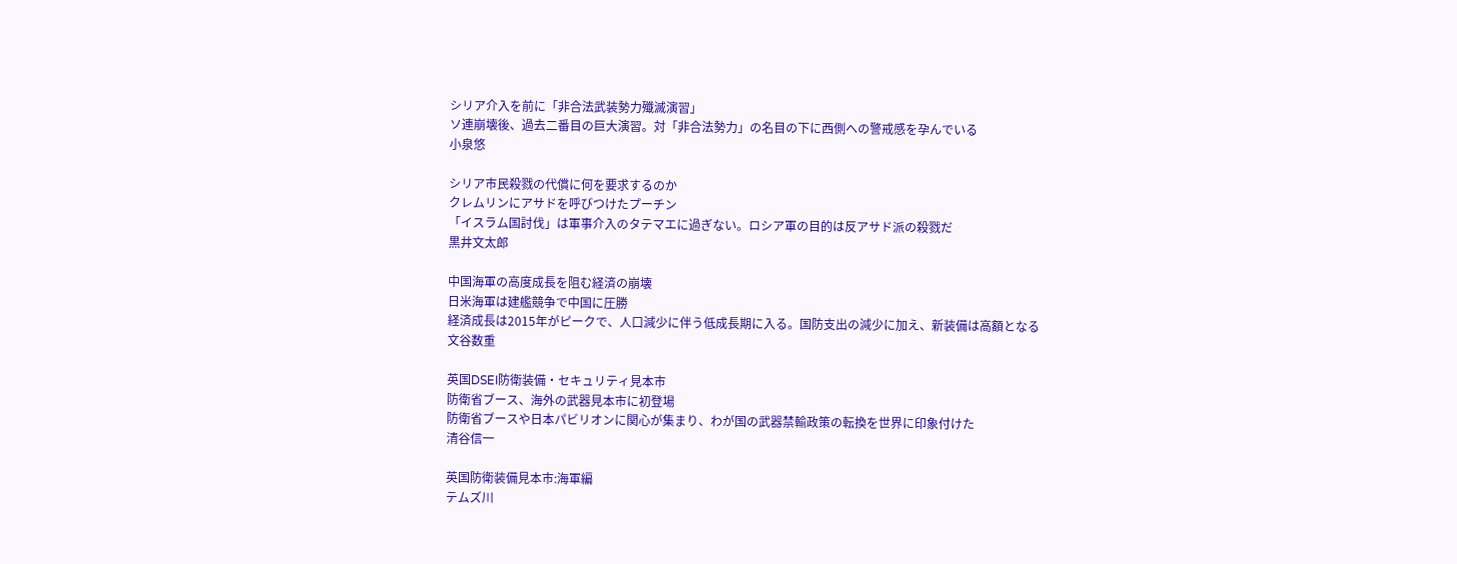シリア介入を前に「非合法武装勢力殲滅演習」
ソ連崩壊後、過去二番目の巨大演習。対「非合法勢力」の名目の下に西側への警戒感を孕んでいる
小泉悠

シリア市民殺戮の代償に何を要求するのか
クレムリンにアサドを呼びつけたプーチン
「イスラム国討伐」は軍事介入のタテマエに過ぎない。ロシア軍の目的は反アサド派の殺戮だ
黒井文太郎

中国海軍の高度成長を阻む経済の崩壊
日米海軍は建艦競争で中国に圧勝
経済成長は2015年がピークで、人口減少に伴う低成長期に入る。国防支出の減少に加え、新装備は高額となる
文谷数重

英国DSEI防衛装備・セキュリティ見本市
防衛省ブース、海外の武器見本市に初登場
防衛省ブースや日本パビリオンに関心が集まり、わが国の武器禁輸政策の転換を世界に印象付けた
清谷信一

英国防衛装備見本市:海軍編
テムズ川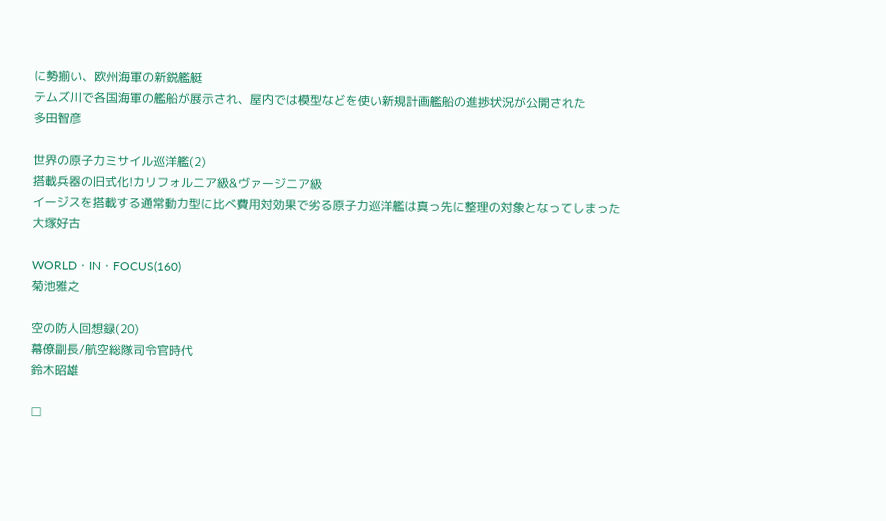に勢揃い、欧州海軍の新鋭艦艇
テムズ川で各国海軍の艦船が展示され、屋内では模型などを使い新規計画艦船の進捗状況が公開された
多田智彦

世界の原子力ミサイル巡洋艦(2)
搭載兵器の旧式化!カリフォルニア級&ヴァージニア級
イージスを搭載する通常動力型に比べ費用対効果で劣る原子力巡洋艦は真っ先に整理の対象となってしまった
大塚好古

WORLD・IN・FOCUS(160)
菊池雅之

空の防人回想録(20)
幕僚副長/航空総隊司令官時代
鈴木昭雄

□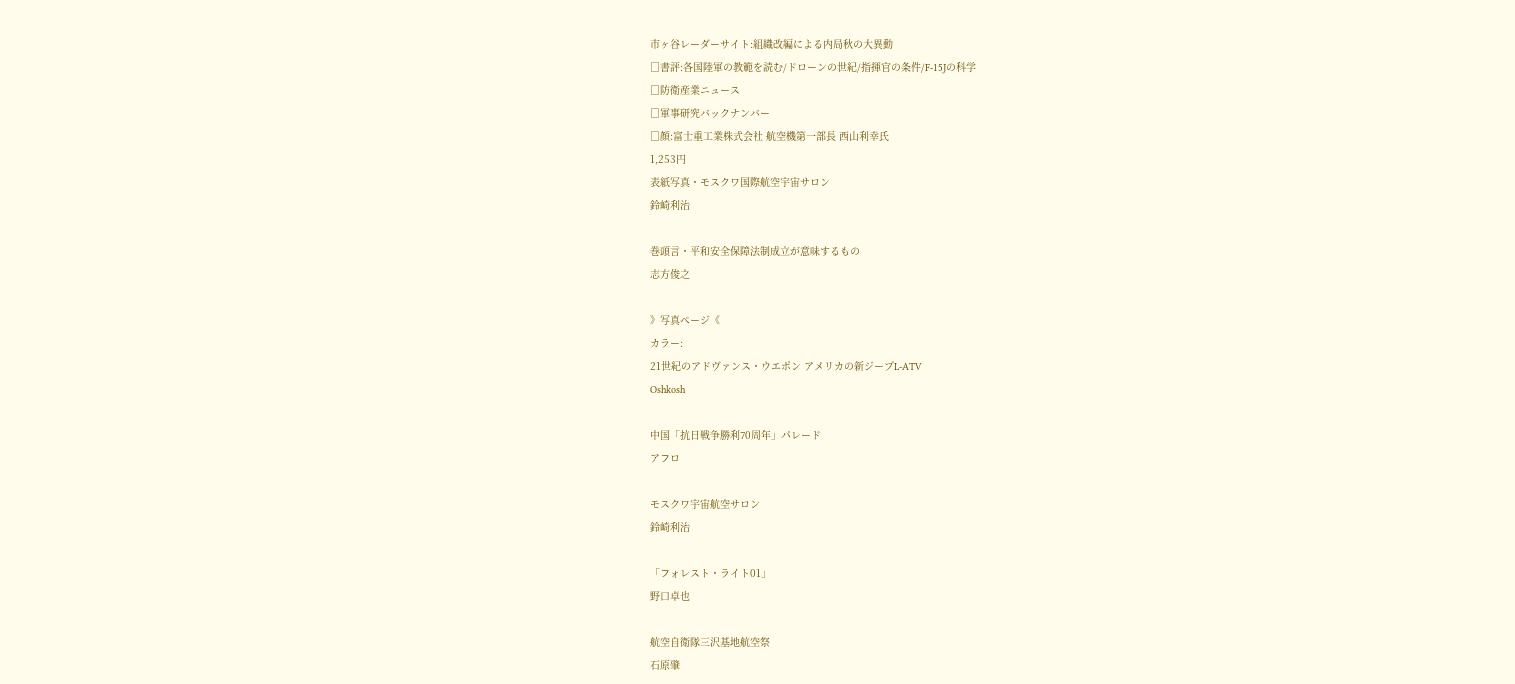市ヶ谷レーダーサイト:組織改編による内局秋の大異動
□書評:各国陸軍の教範を読む/ドローンの世紀/指揮官の条件/F-15Jの科学
□防衛産業ニュース
□軍事研究バックナンバー
□顔:富士重工業株式会社 航空機第一部長 西山利幸氏
1,253円
表紙写真・モスクワ国際航空宇宙サロン
鈴崎利治

巻頭言・平和安全保障法制成立が意味するもの
志方俊之

》写真ページ《
カラー:
21世紀のアドヴァンス・ウエポン アメリカの新ジープL-ATV
Oshkosh

中国「抗日戦争勝利70周年」パレード
アフロ

モスクワ宇宙航空サロン
鈴崎利治

「フォレスト・ライト01」
野口卓也

航空自衛隊三沢基地航空祭
石原肇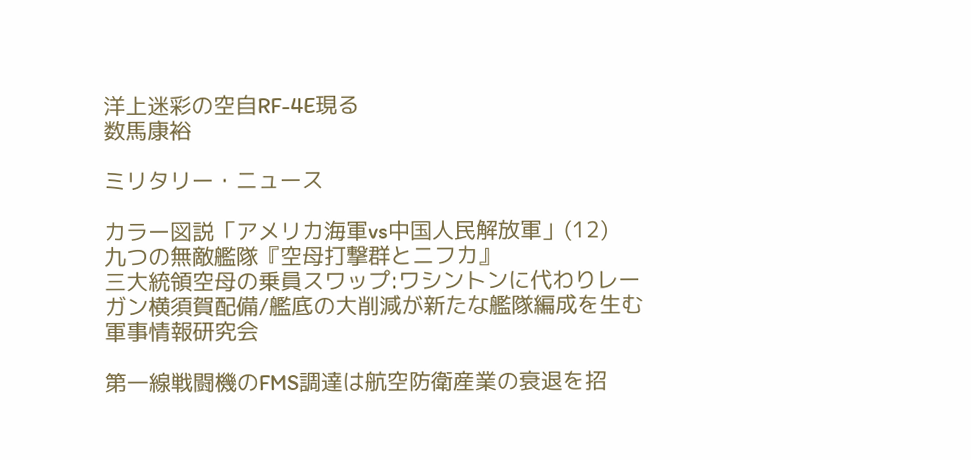洋上迷彩の空自RF-4E現る
数馬康裕

ミリタリー・ニュース

カラー図説「アメリカ海軍vs中国人民解放軍」(12)
九つの無敵艦隊『空母打撃群とニフカ』
三大統領空母の乗員スワップ:ワシントンに代わりレーガン横須賀配備/艦底の大削減が新たな艦隊編成を生む
軍事情報研究会

第一線戦闘機のFMS調達は航空防衛産業の衰退を招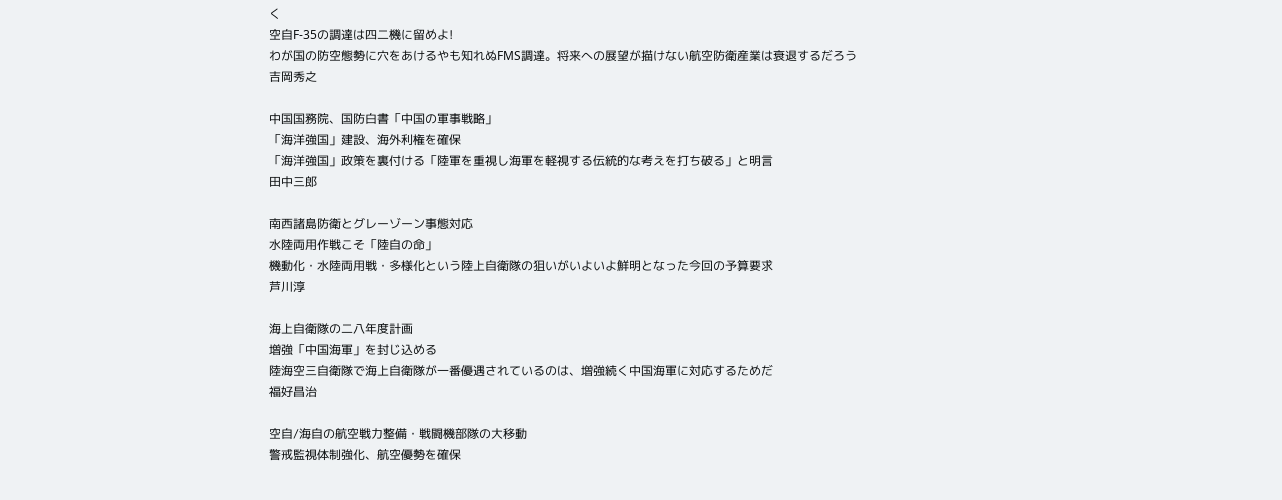く
空自F-35の調達は四二機に留めよ!
わが国の防空態勢に穴をあけるやも知れぬFMS調達。将来への展望が描けない航空防衛産業は衰退するだろう
吉岡秀之

中国国務院、国防白書「中国の軍事戦略」
「海洋強国」建設、海外利権を確保
「海洋強国」政策を裏付ける「陸軍を重視し海軍を軽視する伝統的な考えを打ち破る」と明言
田中三郎

南西諸島防衛とグレーゾーン事態対応
水陸両用作戦こそ「陸自の命」
機動化・水陸両用戦・多様化という陸上自衛隊の狙いがいよいよ鮮明となった今回の予算要求
芦川淳

海上自衛隊の二八年度計画
増強「中国海軍」を封じ込める
陸海空三自衛隊で海上自衛隊が一番優遇されているのは、増強続く中国海軍に対応するためだ
福好昌治

空自/海自の航空戦力整備・戦闘機部隊の大移動
警戒監視体制強化、航空優勢を確保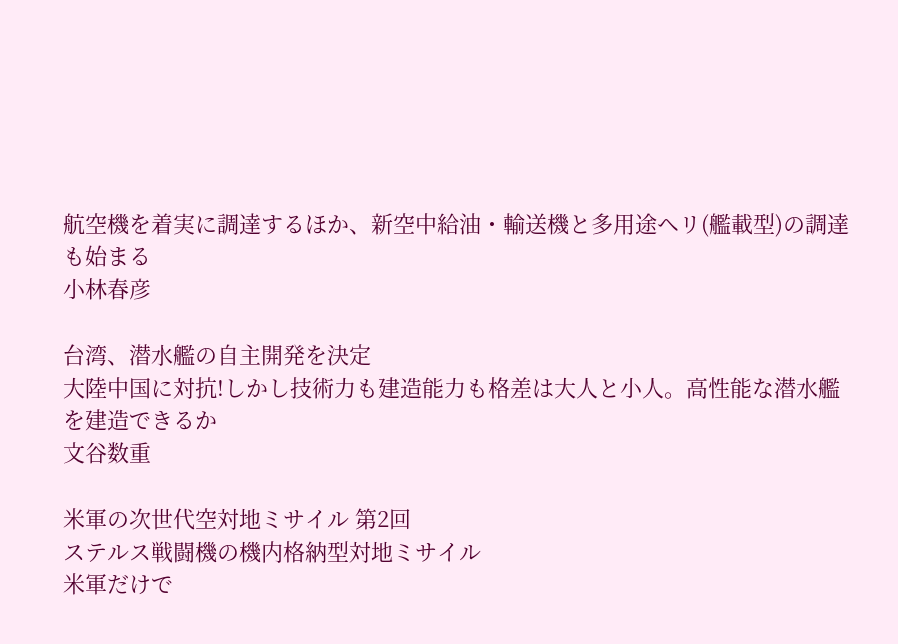航空機を着実に調達するほか、新空中給油・輸送機と多用途ヘリ(艦載型)の調達も始まる
小林春彦

台湾、潜水艦の自主開発を決定
大陸中国に対抗!しかし技術力も建造能力も格差は大人と小人。高性能な潜水艦を建造できるか
文谷数重

米軍の次世代空対地ミサイル 第2回
ステルス戦闘機の機内格納型対地ミサイル
米軍だけで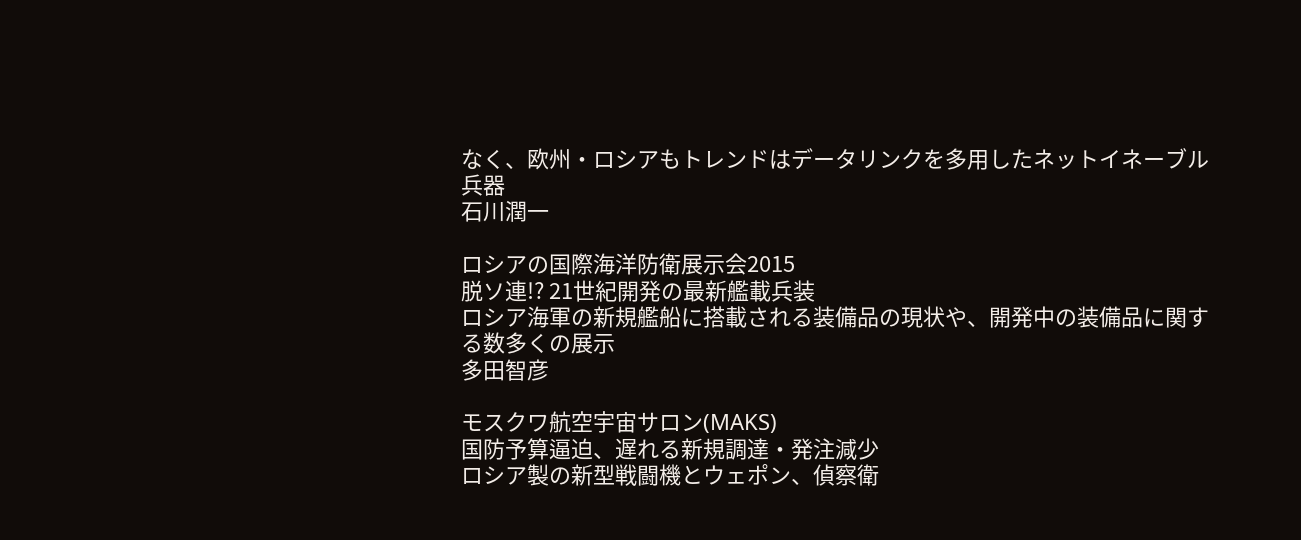なく、欧州・ロシアもトレンドはデータリンクを多用したネットイネーブル兵器
石川潤一

ロシアの国際海洋防衛展示会2015
脱ソ連!? 21世紀開発の最新艦載兵装
ロシア海軍の新規艦船に搭載される装備品の現状や、開発中の装備品に関する数多くの展示
多田智彦

モスクワ航空宇宙サロン(MAKS)
国防予算逼迫、遅れる新規調達・発注減少
ロシア製の新型戦闘機とウェポン、偵察衛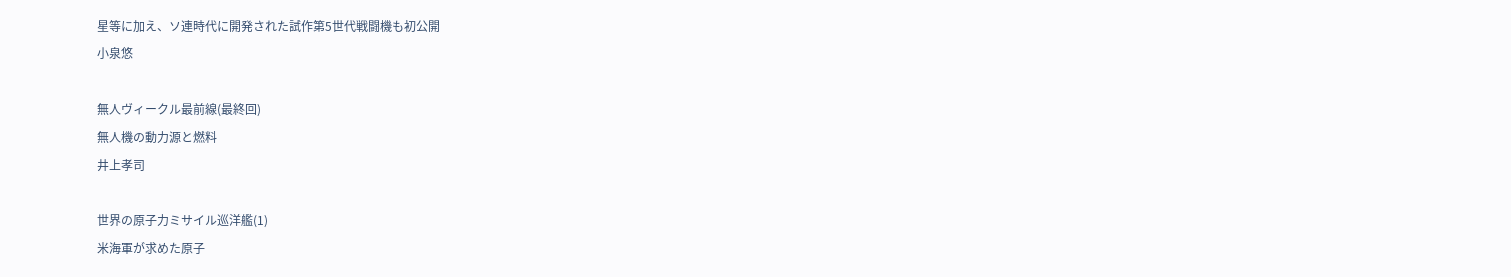星等に加え、ソ連時代に開発された試作第5世代戦闘機も初公開
小泉悠

無人ヴィークル最前線(最終回)
無人機の動力源と燃料
井上孝司

世界の原子力ミサイル巡洋艦(1)
米海軍が求めた原子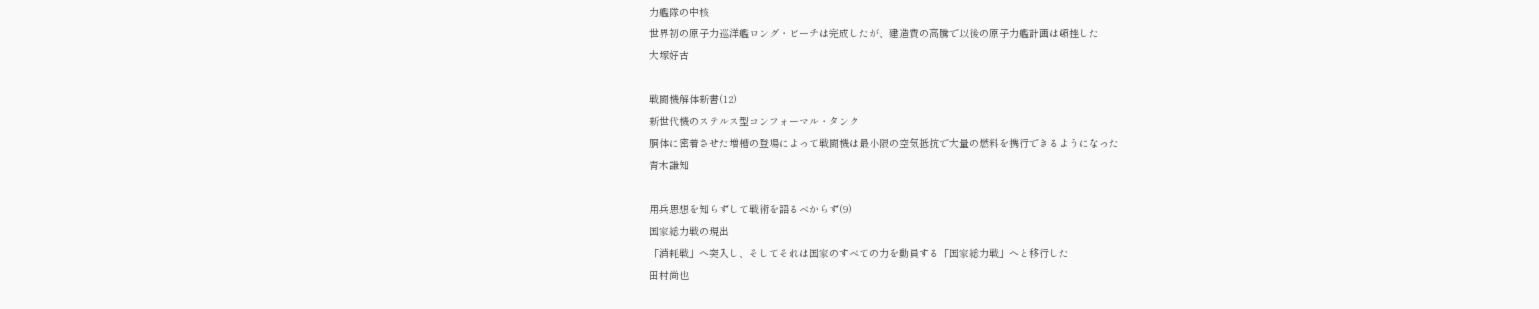力艦隊の中核
世界初の原子力巡洋艦ロング・ビーチは完成したが、建造費の高騰で以後の原子力艦計画は頓挫した
大塚好古

戦闘機解体新書(12)
新世代機のステルス型コンフォーマル・タンク
胴体に密着させた増槽の登場によって戦闘機は最小限の空気抵抗で大量の燃料を携行できるようになった
青木謙知

用兵思想を知らずして戦術を語るべからず(9)
国家総力戦の現出
「消耗戦」へ突入し、そしてそれは国家のすべての力を動員する「国家総力戦」へと移行した
田村尚也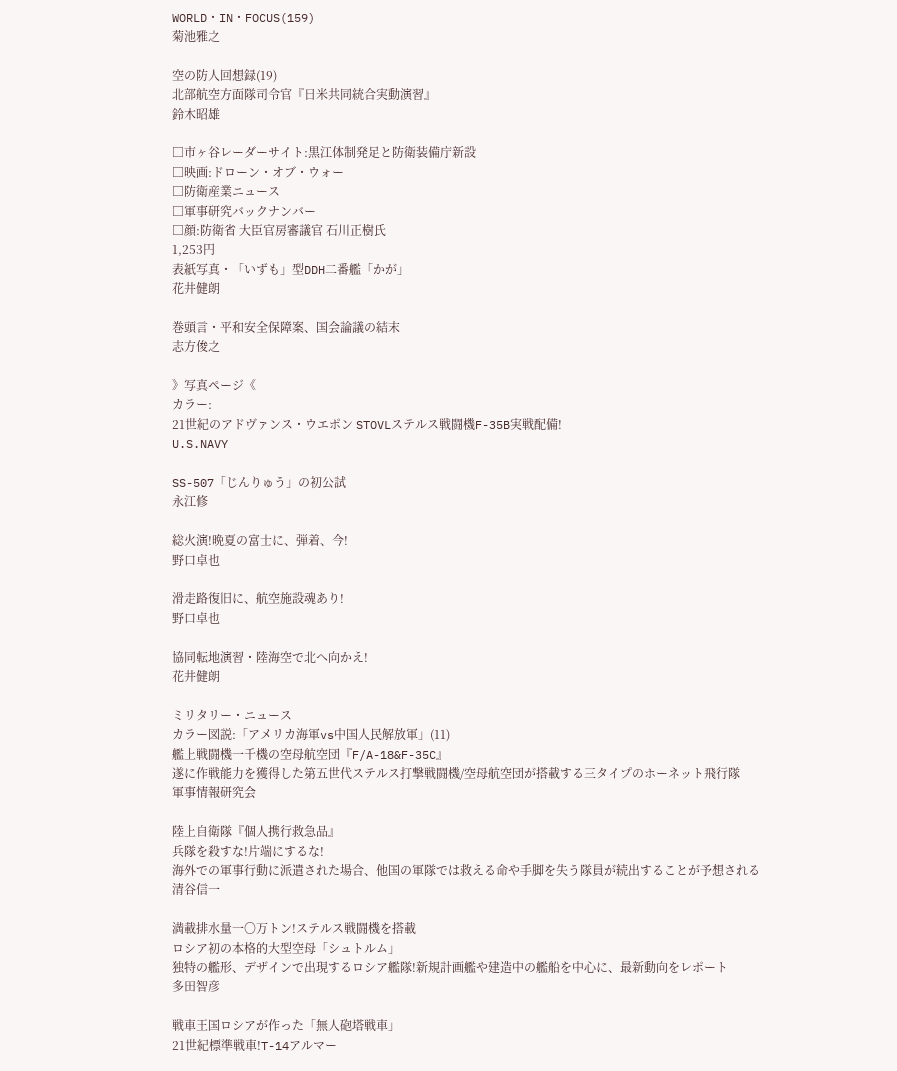WORLD・IN・FOCUS(159)
菊池雅之

空の防人回想録(19)
北部航空方面隊司令官『日米共同統合実動演習』
鈴木昭雄

□市ヶ谷レーダーサイト:黒江体制発足と防衛装備庁新設
□映画:ドローン・オブ・ウォー
□防衛産業ニュース
□軍事研究バックナンバー
□顔:防衛省 大臣官房審議官 石川正樹氏
1,253円
表紙写真・「いずも」型DDH二番艦「かが」
花井健朗

巻頭言・平和安全保障案、国会論議の結末
志方俊之

》写真ページ《
カラー:
21世紀のアドヴァンス・ウエポン STOVLステルス戦闘機F-35B実戦配備!
U.S.NAVY

SS-507「じんりゅう」の初公試
永江修

総火演!晩夏の富士に、弾着、今!
野口卓也

滑走路復旧に、航空施設魂あり!
野口卓也

協同転地演習・陸海空で北へ向かえ!
花井健朗

ミリタリー・ニュース
カラー図説:「アメリカ海軍vs中国人民解放軍」(11)
艦上戦闘機一千機の空母航空団『F/A-18&F-35C』
遂に作戦能力を獲得した第五世代ステルス打撃戦闘機/空母航空団が搭載する三タイプのホーネット飛行隊
軍事情報研究会

陸上自衛隊『個人携行救急品』
兵隊を殺すな!片端にするな!
海外での軍事行動に派遣された場合、他国の軍隊では救える命や手脚を失う隊員が続出することが予想される
清谷信一

満載排水量一〇万トン!ステルス戦闘機を搭載
ロシア初の本格的大型空母「シュトルム」
独特の艦形、デザインで出現するロシア艦隊!新規計画艦や建造中の艦船を中心に、最新動向をレポート
多田智彦

戦車王国ロシアが作った「無人砲塔戦車」
21世紀標準戦車!T-14アルマー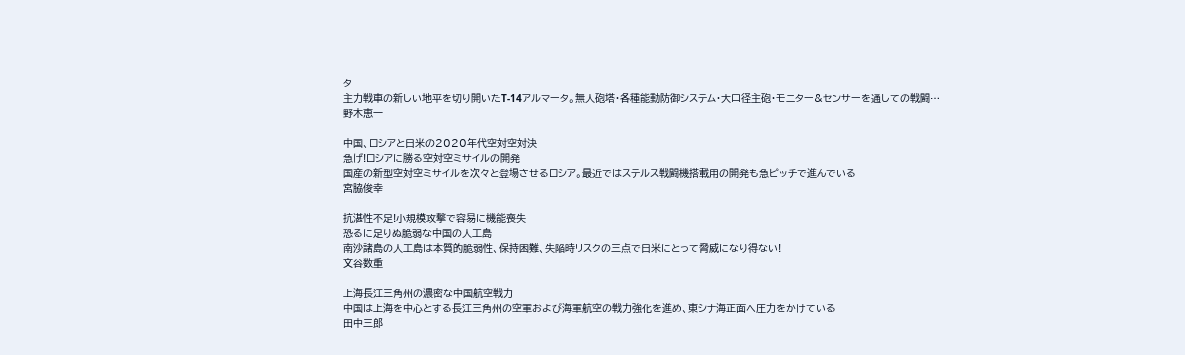タ
主力戦車の新しい地平を切り開いたT-14アルマータ。無人砲塔・各種能動防御システム・大口径主砲・モニター&センサーを通しての戦闘…
野木恵一

中国、ロシアと日米の2020年代空対空対決
急げ!ロシアに勝る空対空ミサイルの開発
国産の新型空対空ミサイルを次々と登場させるロシア。最近ではステルス戦闘機搭載用の開発も急ピッチで進んでいる
宮脇俊幸

抗湛性不足!小規模攻撃で容易に機能喪失
恐るに足りぬ脆弱な中国の人工島
南沙諸島の人工島は本質的脆弱性、保持困難、失陥時リスクの三点で日米にとって脅威になり得ない!
文谷数重

上海長江三角州の濃密な中国航空戦力
中国は上海を中心とする長江三角州の空軍および海軍航空の戦力強化を進め、東シナ海正面へ圧力をかけている
田中三郎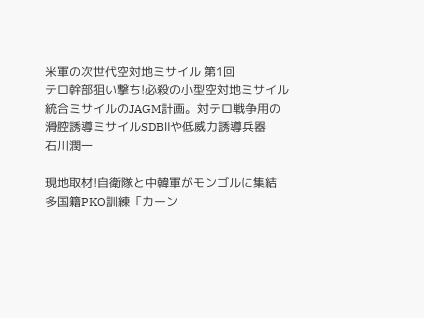米軍の次世代空対地ミサイル 第1回
テロ幹部狙い撃ち!必殺の小型空対地ミサイル
統合ミサイルのJAGM計画。対テロ戦争用の滑腔誘導ミサイルSDBⅡや低威力誘導兵器
石川潤一

現地取材!自衛隊と中韓軍がモンゴルに集結
多国籍PKO訓練「カーン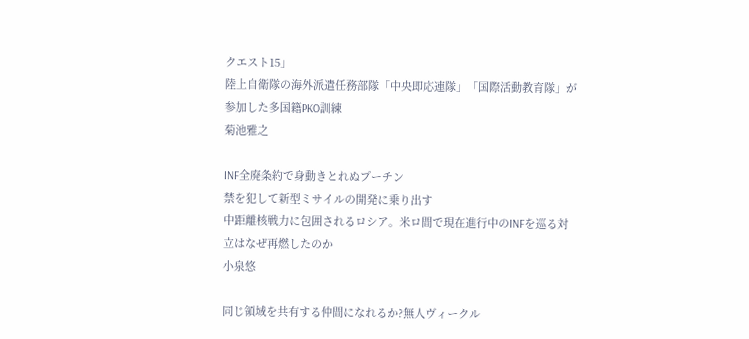クエスト15」
陸上自衛隊の海外派遣任務部隊「中央即応連隊」「国際活動教育隊」が参加した多国籍PKO訓練
菊池雅之

INF全廃条約で身動きとれぬプーチン
禁を犯して新型ミサイルの開発に乗り出す
中距離核戦力に包囲されるロシア。米ロ間で現在進行中のINFを巡る対立はなぜ再燃したのか
小泉悠

同じ領域を共有する仲間になれるか?無人ヴィークル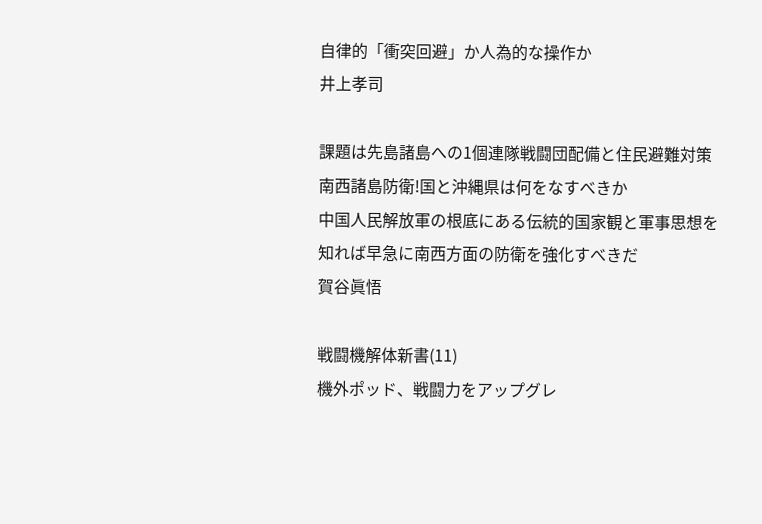自律的「衝突回避」か人為的な操作か
井上孝司

課題は先島諸島への1個連隊戦闘団配備と住民避難対策
南西諸島防衛!国と沖縄県は何をなすべきか
中国人民解放軍の根底にある伝統的国家観と軍事思想を知れば早急に南西方面の防衛を強化すべきだ
賀谷眞悟

戦闘機解体新書(11)
機外ポッド、戦闘力をアップグレ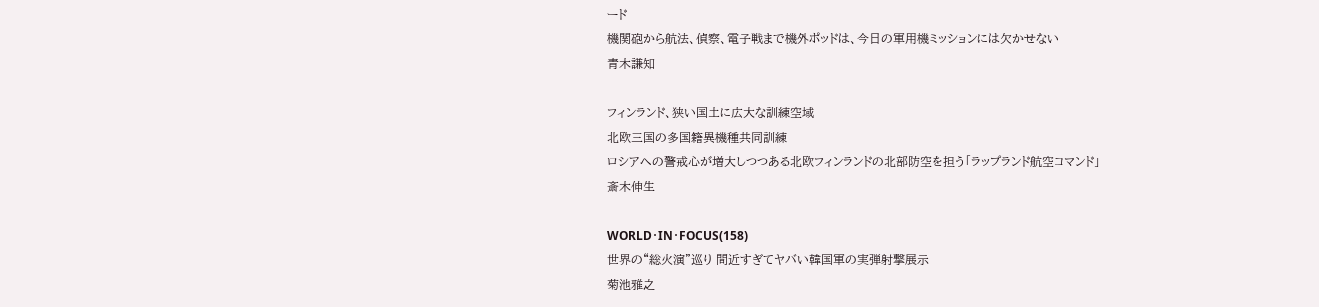ード
機関砲から航法、偵察、電子戦まで機外ポッドは、今日の軍用機ミッションには欠かせない
青木謙知

フィンランド、狭い国土に広大な訓練空域
北欧三国の多国籍異機種共同訓練
ロシアへの警戒心が増大しつつある北欧フィンランドの北部防空を担う「ラップランド航空コマンド」
斎木伸生

WORLD・IN・FOCUS(158)
世界の“総火演”巡り 間近すぎてヤバい韓国軍の実弾射撃展示
菊池雅之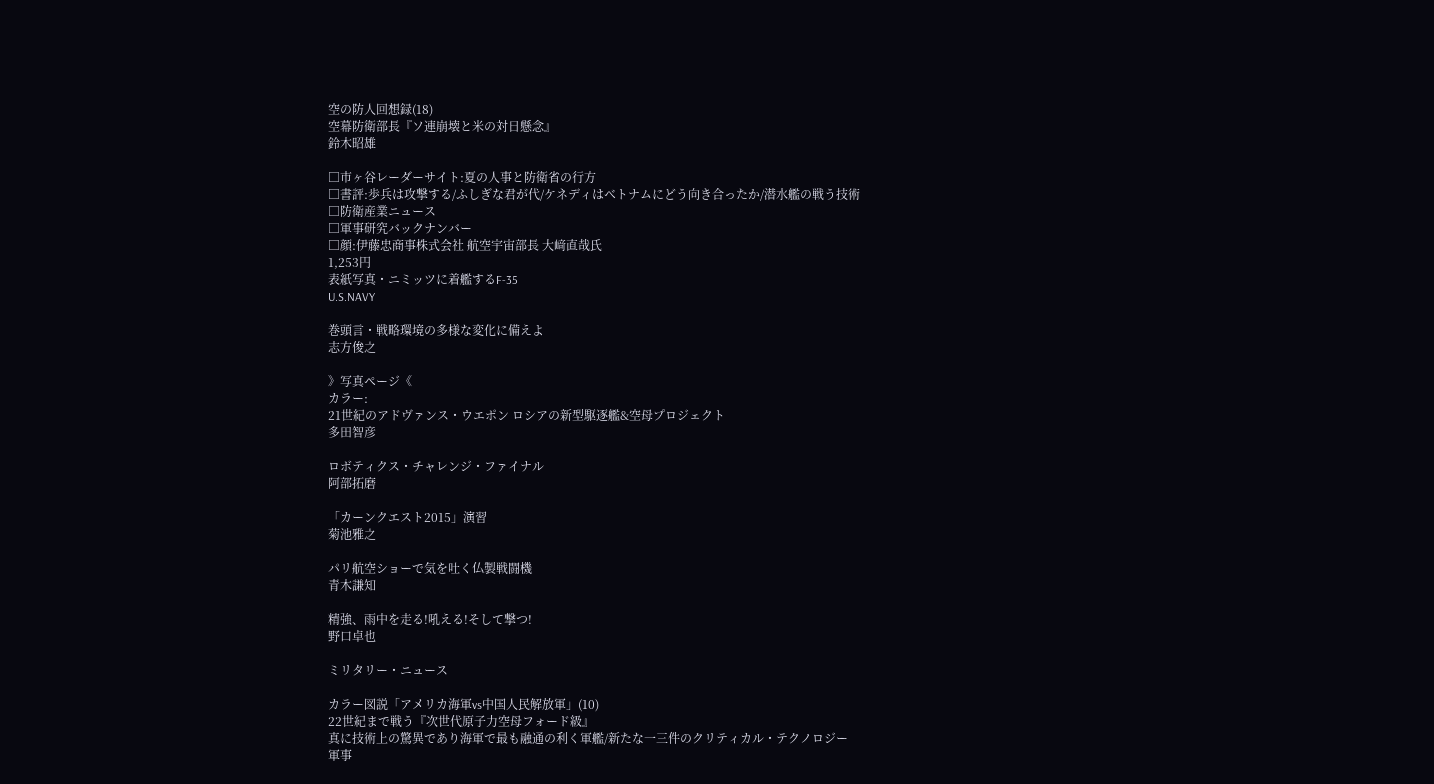空の防人回想録(18)
空幕防衛部長『ソ連崩壊と米の対日懸念』
鈴木昭雄

□市ヶ谷レーダーサイト:夏の人事と防衛省の行方
□書評:歩兵は攻撃する/ふしぎな君が代/ケネディはベトナムにどう向き合ったか/潜水艦の戦う技術
□防衛産業ニュース
□軍事研究バックナンバー
□顔:伊藤忠商事株式会社 航空宇宙部長 大﨑直哉氏
1,253円
表紙写真・ニミッツに着艦するF-35
U.S.NAVY

巻頭言・戦略環境の多様な変化に備えよ
志方俊之

》写真ページ《
カラー:
21世紀のアドヴァンス・ウエポン ロシアの新型駆逐艦&空母プロジェクト
多田智彦

ロボティクス・チャレンジ・ファイナル
阿部拓磨

「カーンクエスト2015」演習
菊池雅之

パリ航空ショーで気を吐く仏製戦闘機
青木謙知

精強、雨中を走る!吼える!そして撃つ!
野口卓也

ミリタリー・ニュース

カラー図説「アメリカ海軍vs中国人民解放軍」(10)
22世紀まで戦う『次世代原子力空母フォード級』
真に技術上の驚異であり海軍で最も融通の利く軍艦/新たな一三件のクリティカル・テクノロジー
軍事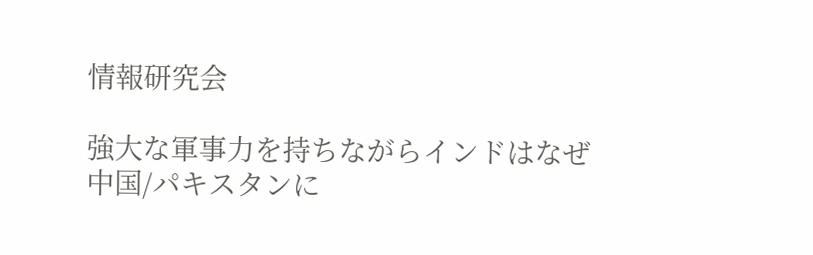情報研究会

強大な軍事力を持ちながらインドはなぜ
中国/パキスタンに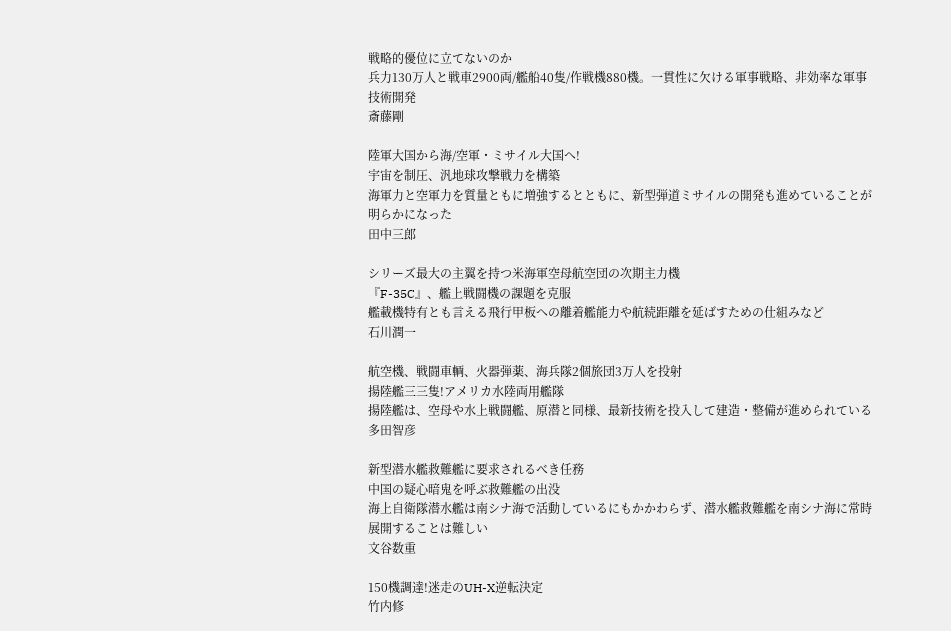戦略的優位に立てないのか
兵力130万人と戦車2900両/艦船40隻/作戦機880機。一貫性に欠ける軍事戦略、非効率な軍事技術開発
斎藤剛

陸軍大国から海/空軍・ミサイル大国へ!
宇宙を制圧、汎地球攻撃戦力を構築
海軍力と空軍力を質量ともに増強するとともに、新型弾道ミサイルの開発も進めていることが明らかになった
田中三郎

シリーズ最大の主翼を持つ米海軍空母航空団の次期主力機
『F-35C』、艦上戦闘機の課題を克服
艦載機特有とも言える飛行甲板への離着艦能力や航続距離を延ばすための仕組みなど
石川潤一

航空機、戦闘車輌、火器弾薬、海兵隊2個旅団3万人を投射
揚陸艦三三隻!アメリカ水陸両用艦隊
揚陸艦は、空母や水上戦闘艦、原潜と同様、最新技術を投入して建造・整備が進められている
多田智彦

新型潜水艦救難艦に要求されるべき任務
中国の疑心暗鬼を呼ぶ救難艦の出没
海上自衛隊潜水艦は南シナ海で活動しているにもかかわらず、潜水艦救難艦を南シナ海に常時展開することは難しい
文谷数重

150機調達!迷走のUH-X逆転決定
竹内修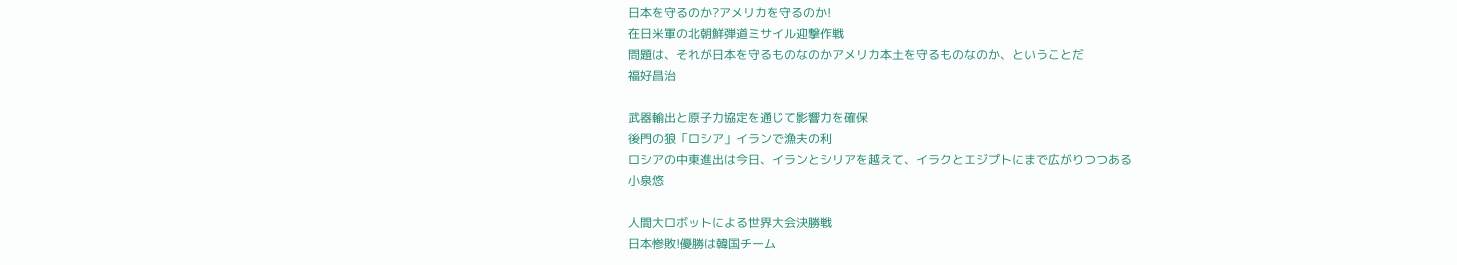日本を守るのか?アメリカを守るのか!
在日米軍の北朝鮮弾道ミサイル迎撃作戦
問題は、それが日本を守るものなのかアメリカ本土を守るものなのか、ということだ
福好昌治

武器輸出と原子力協定を通じて影響力を確保
後門の狼「ロシア」イランで漁夫の利
ロシアの中東進出は今日、イランとシリアを越えて、イラクとエジプトにまで広がりつつある
小泉悠

人間大ロボットによる世界大会決勝戦
日本惨敗!優勝は韓国チーム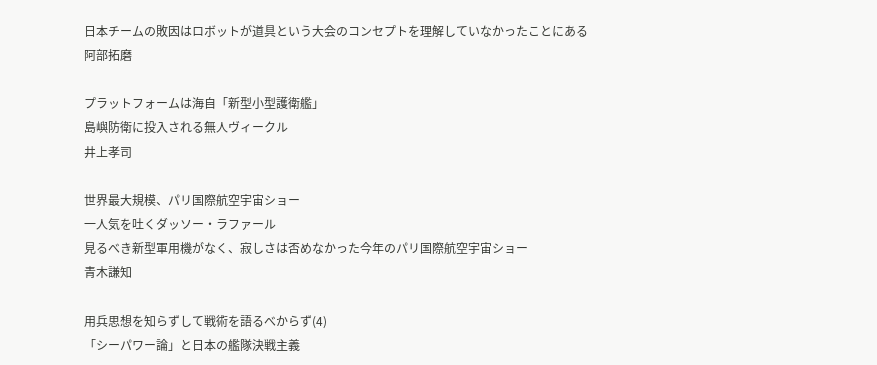日本チームの敗因はロボットが道具という大会のコンセプトを理解していなかったことにある
阿部拓磨

プラットフォームは海自「新型小型護衛艦」
島嶼防衛に投入される無人ヴィークル
井上孝司

世界最大規模、パリ国際航空宇宙ショー
一人気を吐くダッソー・ラファール
見るべき新型軍用機がなく、寂しさは否めなかった今年のパリ国際航空宇宙ショー
青木謙知

用兵思想を知らずして戦術を語るべからず(4)
「シーパワー論」と日本の艦隊決戦主義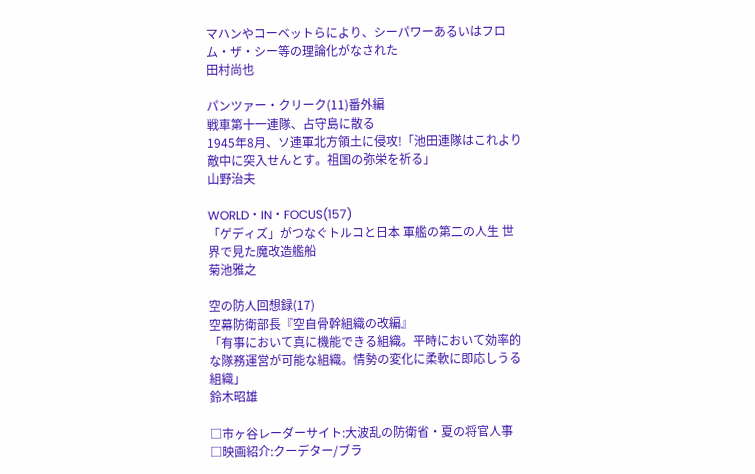マハンやコーベットらにより、シーパワーあるいはフロム・ザ・シー等の理論化がなされた
田村尚也

パンツァー・クリーク(11)番外編
戦車第十一連隊、占守島に散る
1945年8月、ソ連軍北方領土に侵攻!「池田連隊はこれより敵中に突入せんとす。祖国の弥栄を祈る」
山野治夫

WORLD・IN・FOCUS(157)
「ゲディズ」がつなぐトルコと日本 軍艦の第二の人生 世界で見た魔改造艦船
菊池雅之

空の防人回想録(17)
空幕防衛部長『空自骨幹組織の改編』
「有事において真に機能できる組織。平時において効率的な隊務運営が可能な組織。情勢の変化に柔軟に即応しうる組織」
鈴木昭雄

□市ヶ谷レーダーサイト:大波乱の防衛省・夏の将官人事
□映画紹介:クーデター/ブラ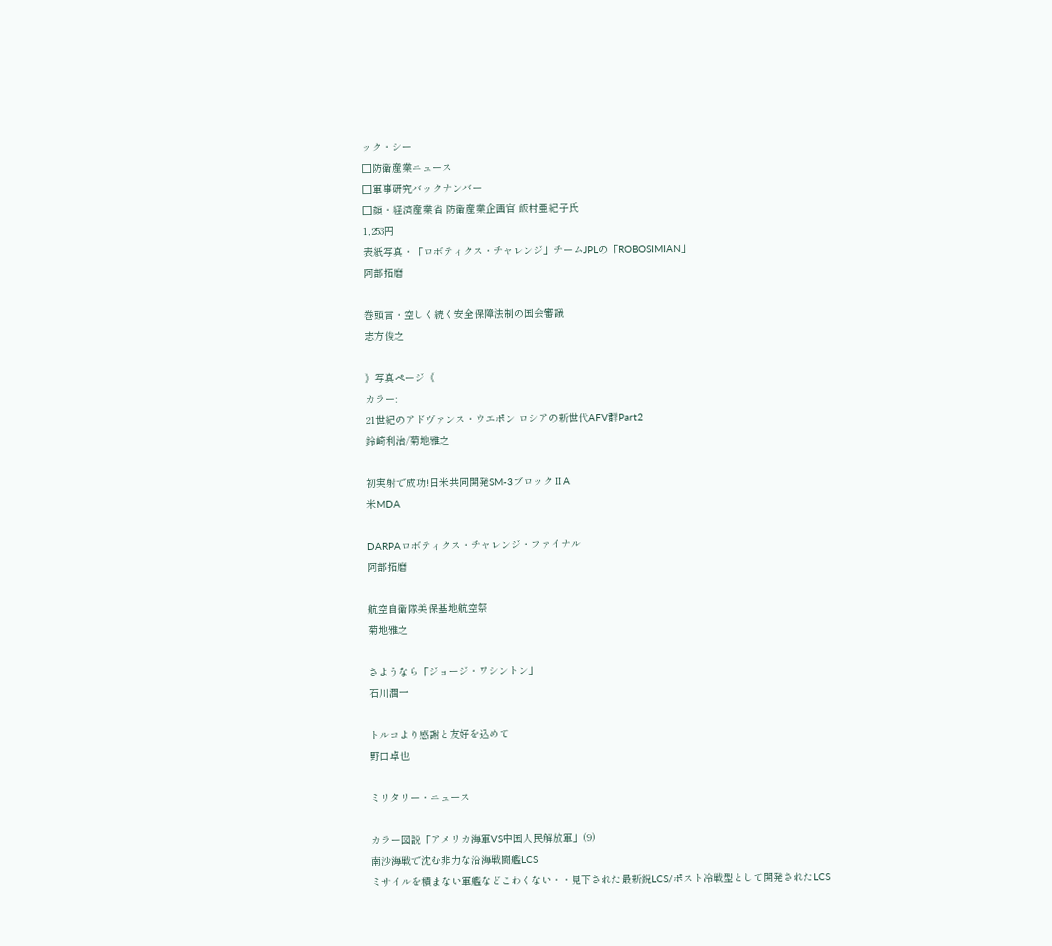ック・シー
□防衛産業ニュース
□軍事研究バックナンバー
□顔・経済産業省 防衛産業企画官 飯村亜紀子氏
1,253円
表紙写真・「ロボティクス・チャレンジ」チームJPLの「ROBOSIMIAN」
阿部拓磨

巻頭言・空しく続く安全保障法制の国会審議
志方俊之

》写真ページ《
カラー:
21世紀のアドヴァンス・ウエポン ロシアの新世代AFV群Part2
鈴崎利治/菊地雅之

初実射で成功!日米共同開発SM-3ブロックⅡA
米MDA

DARPAロボティクス・チャレンジ・ファイナル
阿部拓磨

航空自衛隊美保基地航空祭
菊地雅之

さようなら「ジョージ・ワシントン」
石川潤一

トルコより感謝と友好を込めて
野口卓也

ミリタリー・ニュース

カラー図説「アメリカ海軍VS中国人民解放軍」(9)
南沙海戦で沈む非力な沿海戦闘艦LCS
ミサイルを積まない軍艦などこわくない・・見下された最新鋭LCS/ポスト冷戦型として開発されたLCS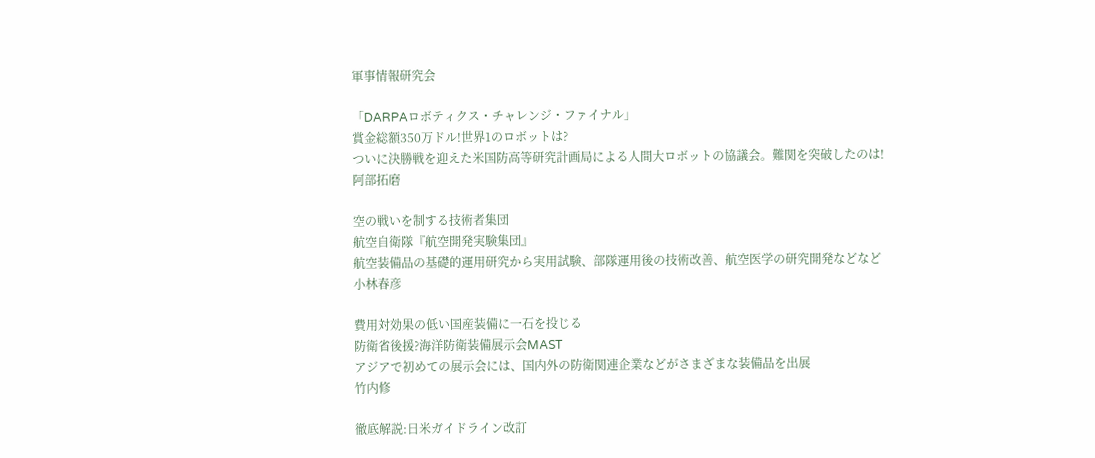軍事情報研究会

「DARPAロボティクス・チャレンジ・ファイナル」
賞金総額350万ドル!世界1のロボットは?
ついに決勝戦を迎えた米国防高等研究計画局による人間大ロボットの協議会。難関を突破したのは!
阿部拓磨

空の戦いを制する技術者集団
航空自衛隊『航空開発実験集団』
航空装備品の基礎的運用研究から実用試験、部隊運用後の技術改善、航空医学の研究開発などなど
小林春彦

費用対効果の低い国産装備に一石を投じる
防衛省後援?海洋防衛装備展示会MAST
アジアで初めての展示会には、国内外の防衛関連企業などがさまざまな装備品を出展
竹内修

徹底解説:日米ガイドライン改訂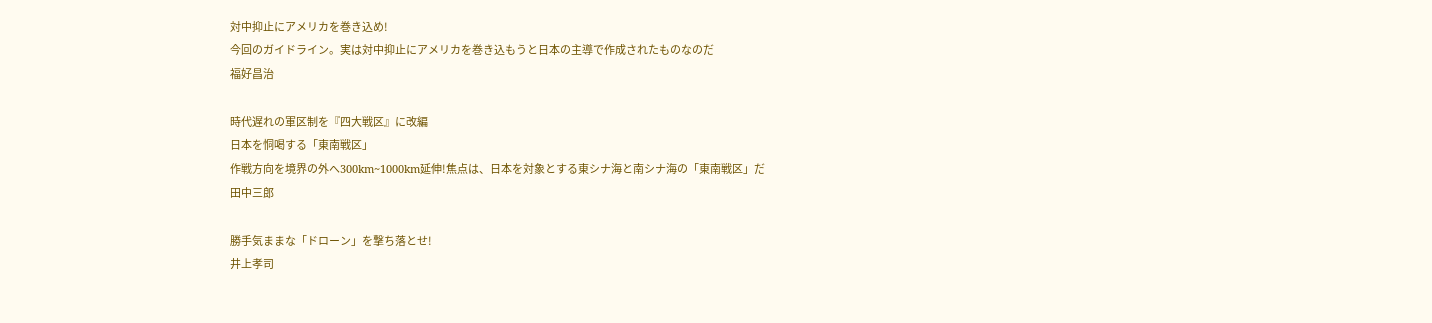対中抑止にアメリカを巻き込め!
今回のガイドライン。実は対中抑止にアメリカを巻き込もうと日本の主導で作成されたものなのだ
福好昌治

時代遅れの軍区制を『四大戦区』に改編
日本を恫喝する「東南戦区」
作戦方向を境界の外へ300km~1000km延伸!焦点は、日本を対象とする東シナ海と南シナ海の「東南戦区」だ
田中三郎

勝手気ままな「ドローン」を撃ち落とせ!
井上孝司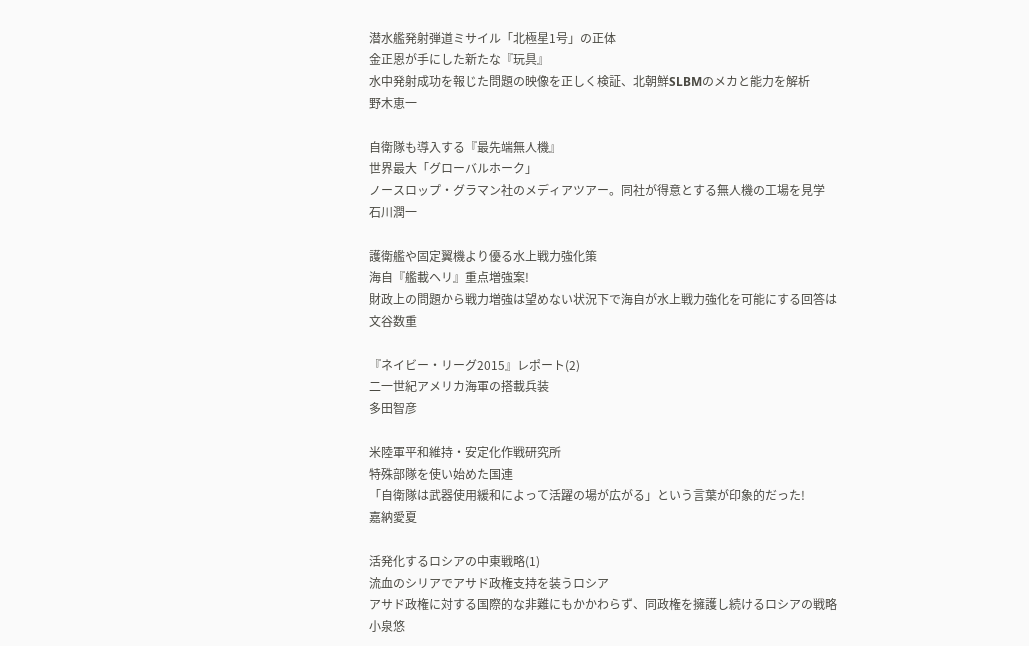潜水艦発射弾道ミサイル「北極星1号」の正体
金正恩が手にした新たな『玩具』
水中発射成功を報じた問題の映像を正しく検証、北朝鮮SLBMのメカと能力を解析
野木恵一

自衛隊も導入する『最先端無人機』
世界最大「グローバルホーク」
ノースロップ・グラマン社のメディアツアー。同社が得意とする無人機の工場を見学
石川潤一

護衛艦や固定翼機より優る水上戦力強化策
海自『艦載ヘリ』重点増強案!
財政上の問題から戦力増強は望めない状況下で海自が水上戦力強化を可能にする回答は
文谷数重

『ネイビー・リーグ2015』レポート(2)
二一世紀アメリカ海軍の搭載兵装
多田智彦

米陸軍平和維持・安定化作戦研究所
特殊部隊を使い始めた国連
「自衛隊は武器使用緩和によって活躍の場が広がる」という言葉が印象的だった!
嘉納愛夏

活発化するロシアの中東戦略(1)
流血のシリアでアサド政権支持を装うロシア
アサド政権に対する国際的な非難にもかかわらず、同政権を擁護し続けるロシアの戦略
小泉悠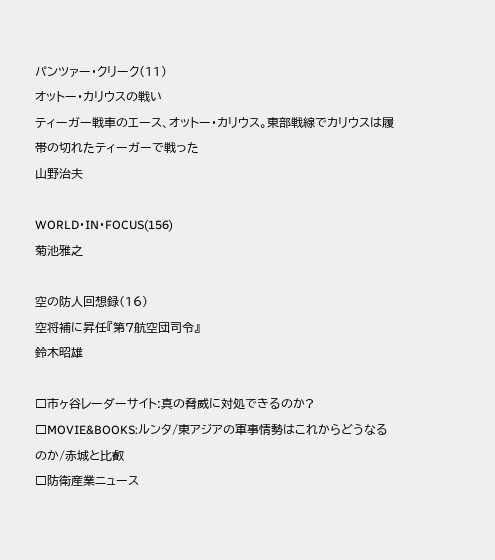パンツァー・クリーク(11)
オットー・カリウスの戦い
ティーガー戦車のエース、オットー・カリウス。東部戦線でカリウスは履帯の切れたティーガーで戦った
山野治夫

WORLD・IN・FOCUS(156)
菊池雅之

空の防人回想録(16)
空将補に昇任『第7航空団司令』
鈴木昭雄

□市ヶ谷レーダーサイト:真の脅威に対処できるのか?
□MOVIE&BOOKS:ルンタ/東アジアの軍事情勢はこれからどうなるのか/赤城と比叡
□防衛産業ニュース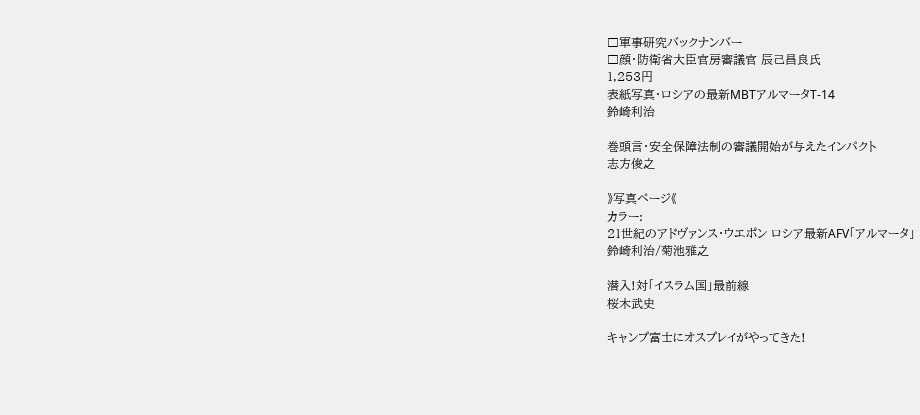□軍事研究バックナンバー
□顔・防衛省大臣官房審議官 辰己昌良氏
1,253円
表紙写真・ロシアの最新MBTアルマータT-14
鈴崎利治

巻頭言・安全保障法制の審議開始が与えたインパクト
志方俊之

》写真ページ《
カラー:
21世紀のアドヴァンス・ウエポン ロシア最新AFV「アルマータ」
鈴崎利治/菊池雅之

潜入!対「イスラム国」最前線
桜木武史

キャンプ富士にオスプレイがやってきた!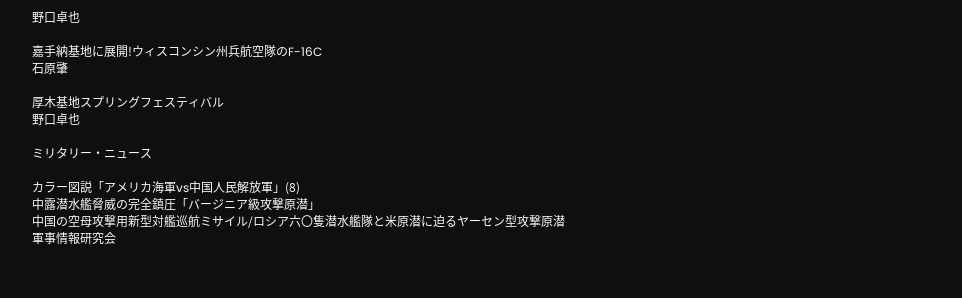野口卓也

嘉手納基地に展開!ウィスコンシン州兵航空隊のF-16C
石原肇

厚木基地スプリングフェスティバル
野口卓也

ミリタリー・ニュース

カラー図説「アメリカ海軍vs中国人民解放軍」(8)
中露潜水艦脅威の完全鎮圧「バージニア級攻撃原潜」
中国の空母攻撃用新型対艦巡航ミサイル/ロシア六〇隻潜水艦隊と米原潜に迫るヤーセン型攻撃原潜
軍事情報研究会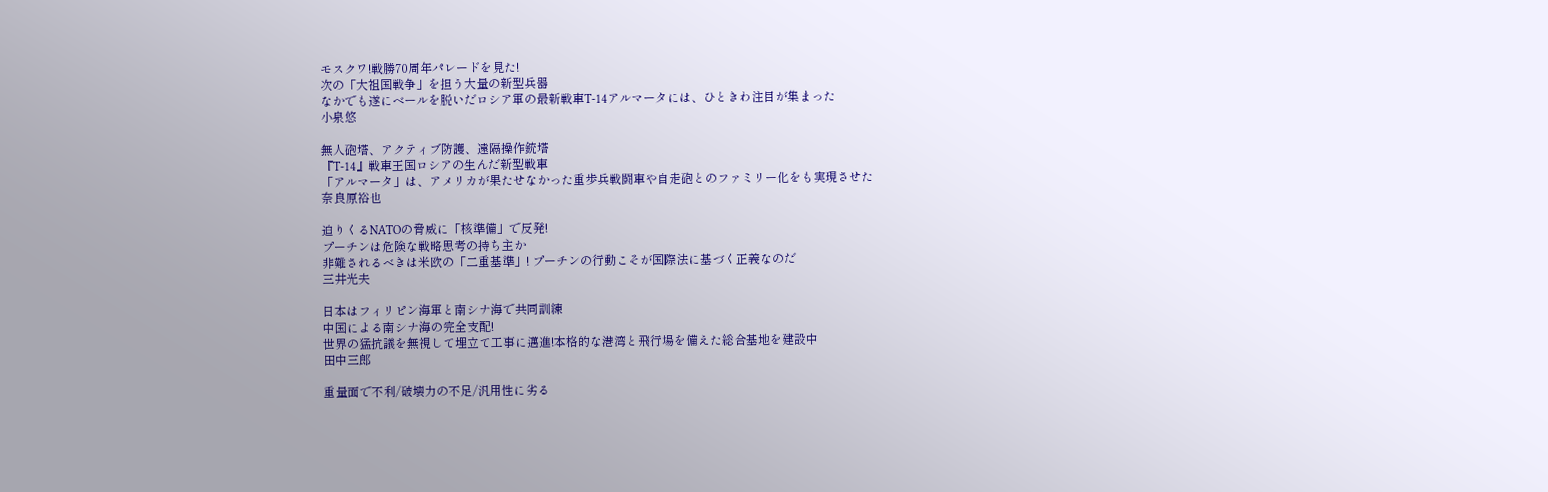モスクワ!戦勝70周年パレードを見た!
次の「大祖国戦争」を担う大量の新型兵器
なかでも遂にベールを脱いだロシア軍の最新戦車T-14アルマータには、ひときわ注目が集まった
小泉悠

無人砲塔、アクティブ防護、遠隔操作銃塔
『T-14』戦車王国ロシアの生んだ新型戦車
「アルマータ」は、アメリカが果たせなかった重歩兵戦闘車や自走砲とのファミリー化をも実現させた
奈良原裕也

迫りくるNATOの脅威に「核準備」で反発!
プーチンは危険な戦略思考の持ち主か
非難されるべきは米欧の「二重基準」! プーチンの行動こそが国際法に基づく正義なのだ
三井光夫

日本はフィリピン海軍と南シナ海で共同訓練
中国による南シナ海の完全支配!
世界の猛抗議を無視して埋立て工事に邁進!本格的な港湾と飛行場を備えた総合基地を建設中
田中三郎

重量面で不利/破壊力の不足/汎用性に劣る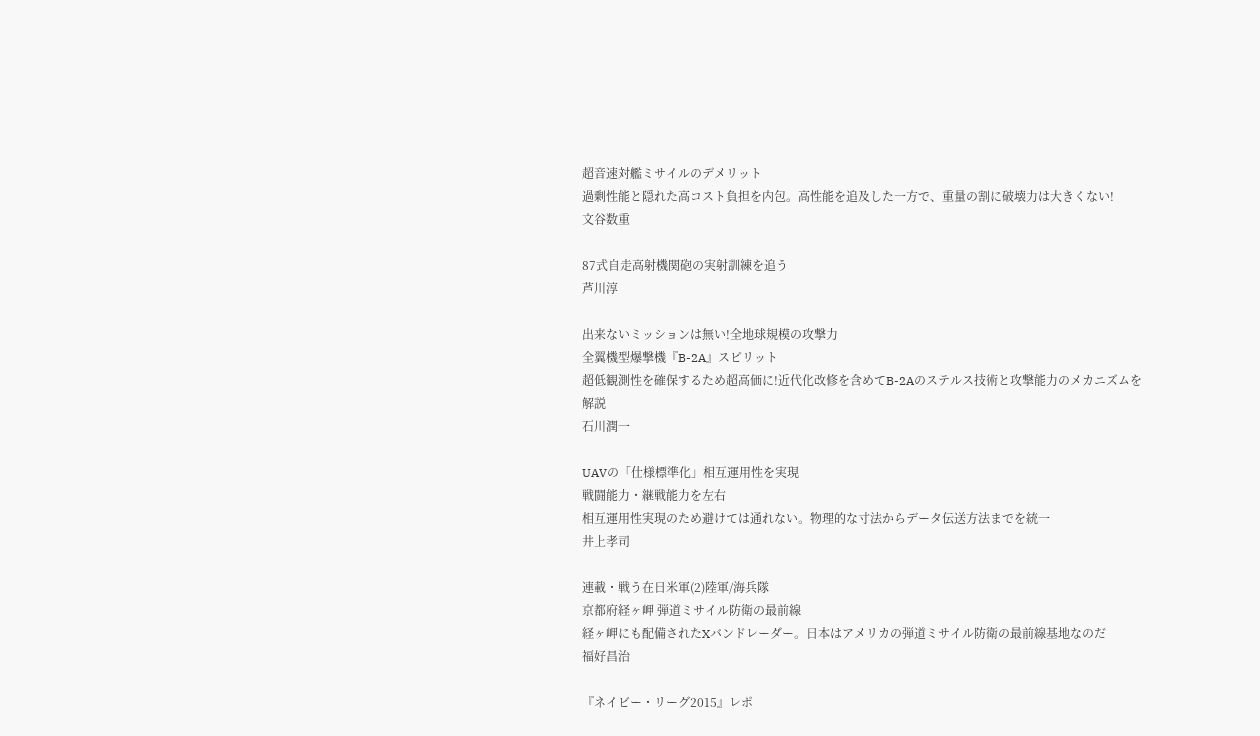超音速対艦ミサイルのデメリット
過剰性能と隠れた高コスト負担を内包。高性能を追及した一方で、重量の割に破壊力は大きくない!
文谷数重

87式自走高射機関砲の実射訓練を追う
芦川淳

出来ないミッションは無い!全地球規模の攻撃力
全翼機型爆撃機『B-2A』スピリット
超低観測性を確保するため超高価に!近代化改修を含めてB-2Aのステルス技術と攻撃能力のメカニズムを解説
石川潤一

UAVの「仕様標準化」相互運用性を実現
戦闘能力・継戦能力を左右
相互運用性実現のため避けては通れない。物理的な寸法からデータ伝送方法までを統一
井上孝司

連載・戦う在日米軍(2)陸軍/海兵隊
京都府経ヶ岬 弾道ミサイル防衛の最前線
経ヶ岬にも配備されたXバンドレーダー。日本はアメリカの弾道ミサイル防衛の最前線基地なのだ
福好昌治

『ネイビー・リーグ2015』レポ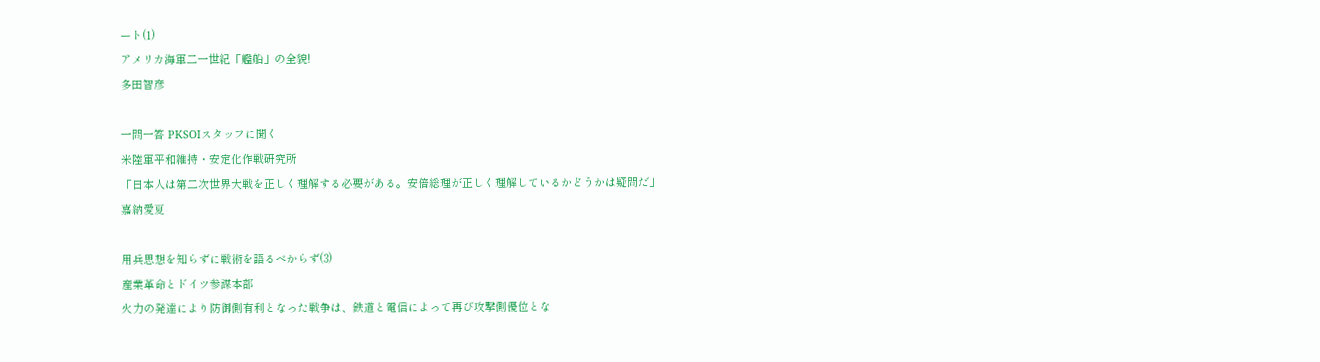ート(1)
アメリカ海軍二一世紀「艦船」の全貌!
多田智彦

一問一答 PKSOIスタッフに聞く
米陸軍平和維持・安定化作戦研究所
「日本人は第二次世界大戦を正しく理解する必要がある。安倍総理が正しく理解しているかどうかは疑問だ」
嘉納愛夏

用兵思想を知らずに戦術を語るべからず(3)
産業革命とドイツ参謀本部
火力の発達により防御側有利となった戦争は、鉄道と電信によって再び攻撃側優位とな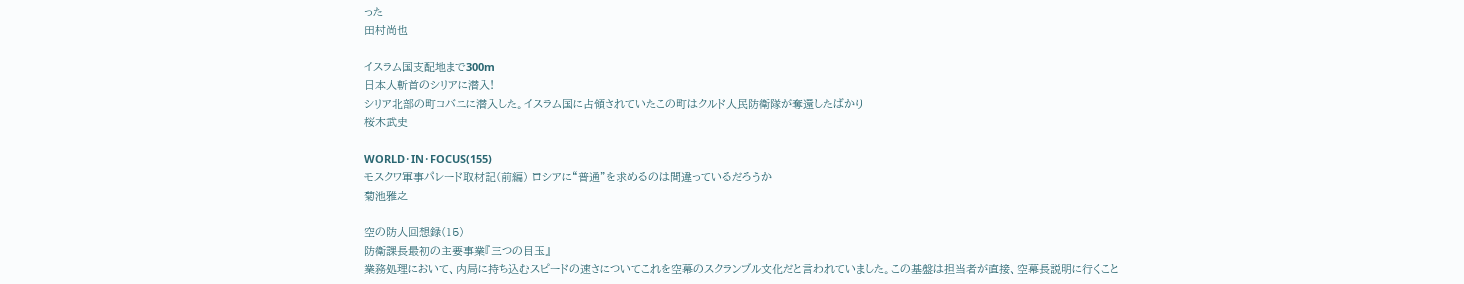った
田村尚也

イスラム国支配地まで300m
日本人斬首のシリアに潜入!
シリア北部の町コバニに潜入した。イスラム国に占領されていたこの町はクルド人民防衛隊が奪還したばかり
桜木武史

WORLD・IN・FOCUS(155)
モスクワ軍事パレード取材記(前編) ロシアに“普通”を求めるのは間違っているだろうか
菊池雅之

空の防人回想録(15)
防衛課長最初の主要事業『三つの目玉』
業務処理において、内局に持ち込むスピードの速さについてこれを空幕のスクランブル文化だと言われていました。この基盤は担当者が直接、空幕長説明に行くこと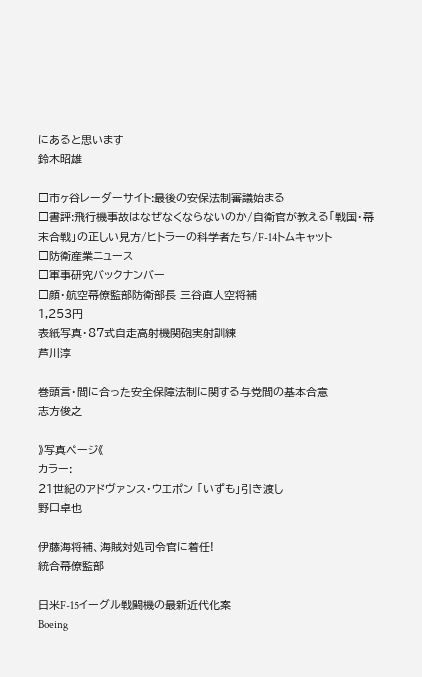にあると思います
鈴木昭雄

□市ヶ谷レーダーサイト:最後の安保法制審議始まる
□書評:飛行機事故はなぜなくならないのか/自衛官が教える「戦国・幕末合戦」の正しい見方/ヒトラーの科学者たち/F-14トムキャット
□防衛産業ニュース
□軍事研究バックナンバー
□顔・航空幕僚監部防衛部長 三谷直人空将補
1,253円
表紙写真・87式自走高射機関砲実射訓練
芦川淳

巻頭言・間に合った安全保障法制に関する与党間の基本合意
志方俊之

》写真ページ《
カラー:
21世紀のアドヴァンス・ウエポン 「いずも」引き渡し
野口卓也

伊藤海将補、海賊対処司令官に着任!
統合幕僚監部

日米F-15イーグル戦闘機の最新近代化案
Boeing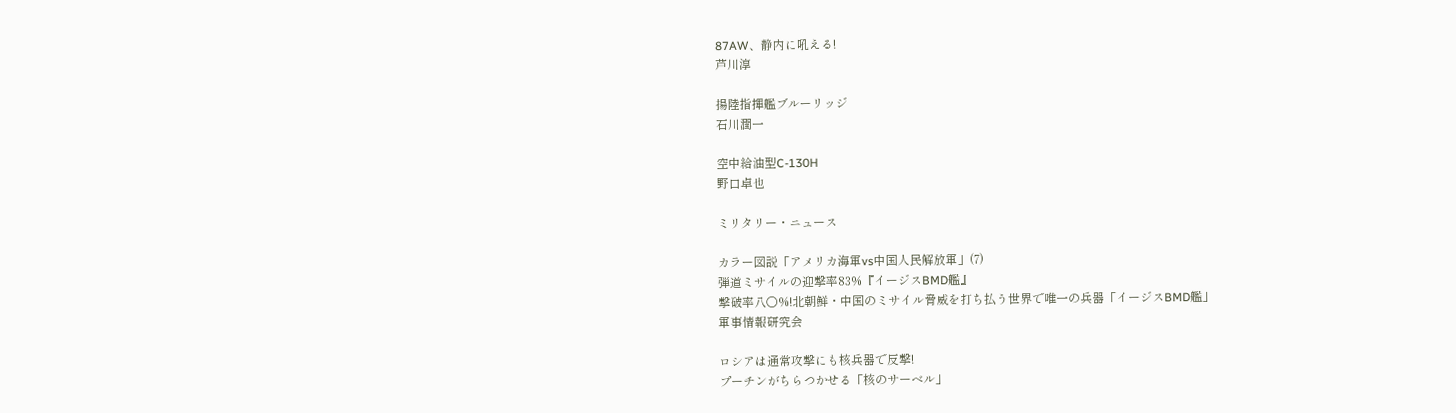87AW、静内に吼える!
芦川淳

揚陸指揮艦ブルーリッジ
石川潤一

空中給油型C-130H
野口卓也

ミリタリー・ニュース

カラー図説「アメリカ海軍vs中国人民解放軍」(7)
弾道ミサイルの迎撃率83%『イージスBMD艦』
撃破率八〇%!北朝鮮・中国のミサイル脅威を打ち払う世界で唯一の兵器「イージスBMD艦」
軍事情報研究会

ロシアは通常攻撃にも核兵器で反撃!
プーチンがちらつかせる「核のサーベル」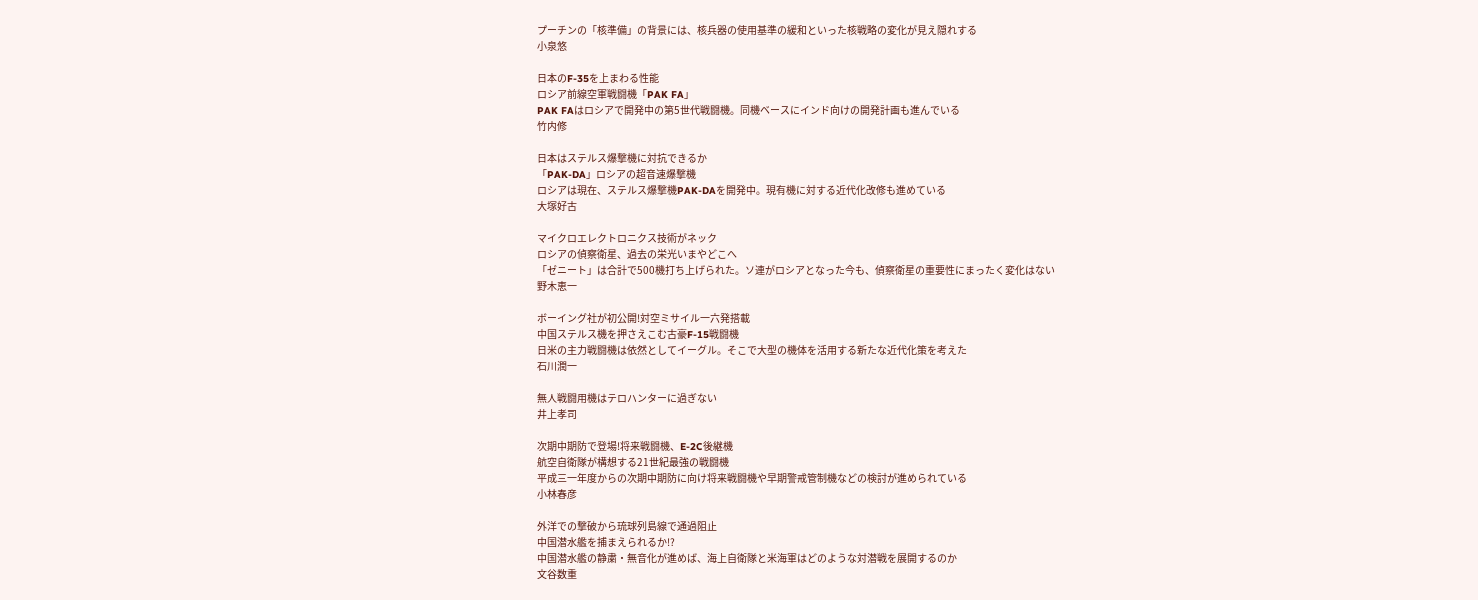プーチンの「核準備」の背景には、核兵器の使用基準の緩和といった核戦略の変化が見え隠れする
小泉悠

日本のF-35を上まわる性能
ロシア前線空軍戦闘機「PAK FA」
PAK FAはロシアで開発中の第5世代戦闘機。同機ベースにインド向けの開発計画も進んでいる
竹内修

日本はステルス爆撃機に対抗できるか
「PAK-DA」ロシアの超音速爆撃機
ロシアは現在、ステルス爆撃機PAK-DAを開発中。現有機に対する近代化改修も進めている
大塚好古

マイクロエレクトロニクス技術がネック
ロシアの偵察衛星、過去の栄光いまやどこへ
「ゼニート」は合計で500機打ち上げられた。ソ連がロシアとなった今も、偵察衛星の重要性にまったく変化はない
野木恵一

ボーイング社が初公開!対空ミサイル一六発搭載
中国ステルス機を押さえこむ古豪F-15戦闘機
日米の主力戦闘機は依然としてイーグル。そこで大型の機体を活用する新たな近代化策を考えた
石川潤一

無人戦闘用機はテロハンターに過ぎない
井上孝司

次期中期防で登場!将来戦闘機、E-2C後継機
航空自衛隊が構想する21世紀最強の戦闘機
平成三一年度からの次期中期防に向け将来戦闘機や早期警戒管制機などの検討が進められている
小林春彦

外洋での撃破から琉球列島線で通過阻止
中国潜水艦を捕まえられるか!?
中国潜水艦の静粛・無音化が進めば、海上自衛隊と米海軍はどのような対潜戦を展開するのか
文谷数重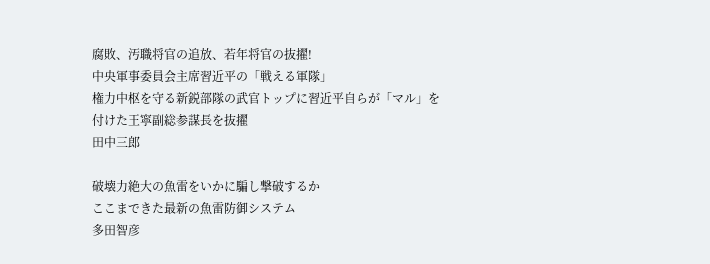腐敗、汚職将官の追放、若年将官の抜擢!
中央軍事委員会主席習近平の「戦える軍隊」
権力中枢を守る新鋭部隊の武官トップに習近平自らが「マル」を付けた王寧副総参謀長を抜擢
田中三郎

破壊力絶大の魚雷をいかに騙し撃破するか
ここまできた最新の魚雷防御システム
多田智彦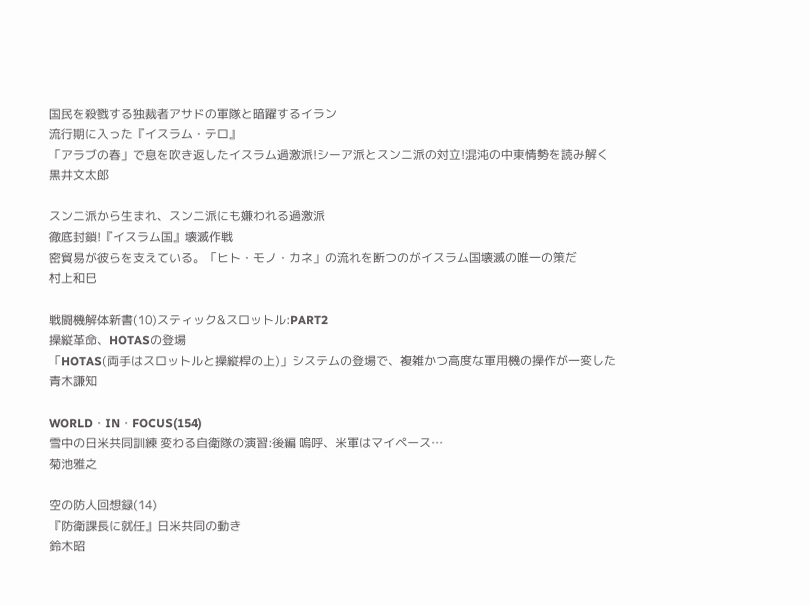国民を殺戮する独裁者アサドの軍隊と暗躍するイラン
流行期に入った『イスラム・テロ』
「アラブの春」で息を吹き返したイスラム過激派!シーア派とスンニ派の対立!混沌の中東情勢を読み解く
黒井文太郎

スンニ派から生まれ、スンニ派にも嫌われる過激派
徹底封鎖!『イスラム国』壊滅作戦
密貿易が彼らを支えている。「ヒト・モノ・カネ」の流れを断つのがイスラム国壊滅の唯一の策だ
村上和巳

戦闘機解体新書(10)スティック&スロットル:PART2
操縦革命、HOTASの登場
「HOTAS(両手はスロットルと操縦桿の上)」システムの登場で、複雑かつ高度な軍用機の操作が一変した
青木謙知

WORLD・IN・FOCUS(154)
雪中の日米共同訓練 変わる自衛隊の演習:後編 嗚呼、米軍はマイペース…
菊池雅之

空の防人回想録(14)
『防衛課長に就任』日米共同の動き
鈴木昭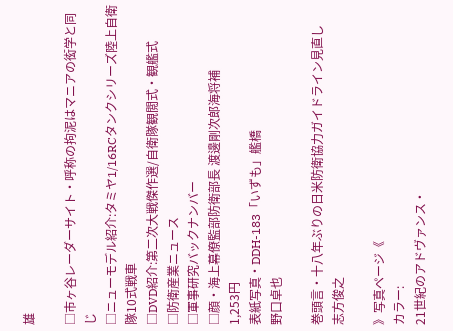雄

□市ヶ谷レーダーサイト・呼称の拘泥はマニアの衒学と同じ
□ニューモデル紹介:タミヤ1/16RCタンクシリーズ陸上自衛隊10式戦車
□DVD紹介:第二次大戦傑作選/自衛隊観閲式・観艦式
□防衛産業ニュース
□軍事研究バックナンバー
□顔・海上幕僚監部防衛部長 渡邊剛次郎海将補
1,253円
表紙写真・DDH-183「いずも」艦橋
野口卓也

巻頭言・十八年ぶりの日米防衛協力ガイドライン見直し
志方俊之

》写真ページ《
カラー:
21世紀のアドヴァンス・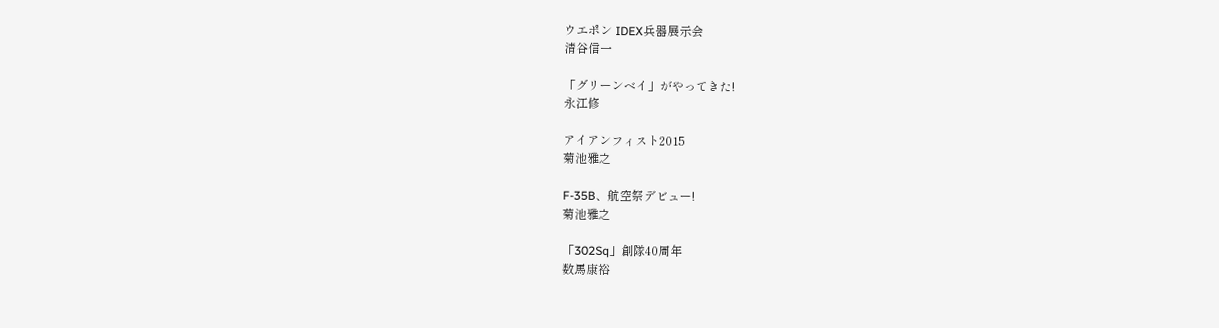ウエポン IDEX兵器展示会
清谷信一

「グリーンベイ」がやってきた!
永江修

アイアンフィスト2015
菊池雅之

F-35B、航空祭デビュー!
菊池雅之

「302Sq」創隊40周年
数馬康裕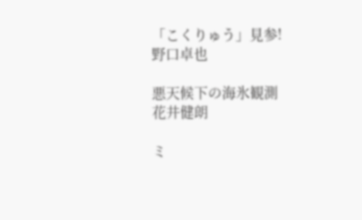「こくりゅう」見参!
野口卓也

悪天候下の海氷観測
花井健朗

ミ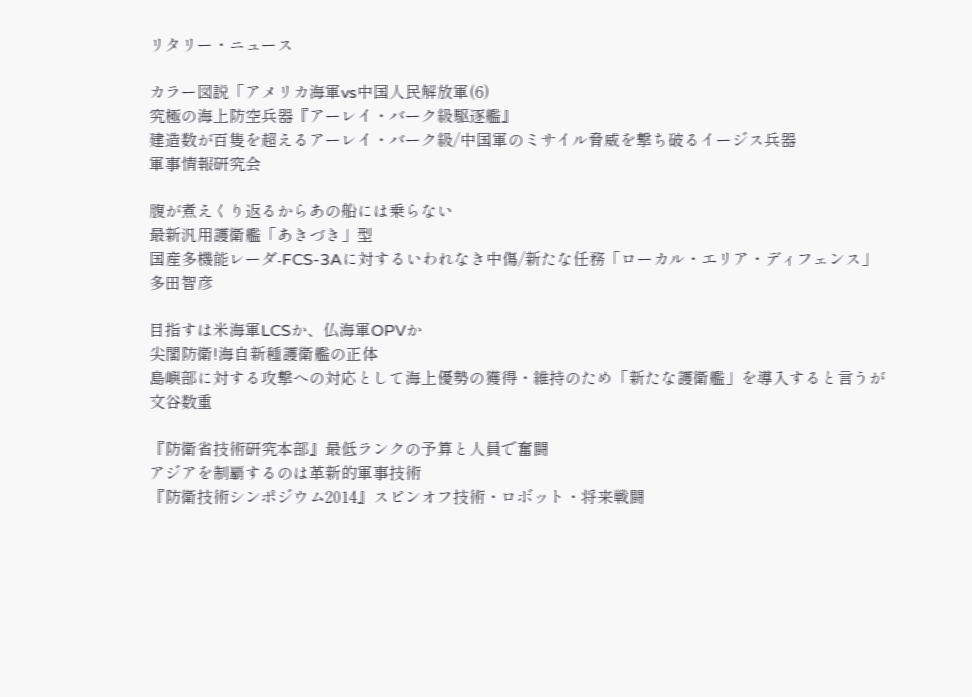リタリー・ニュース

カラー図説「アメリカ海軍vs中国人民解放軍(6)
究極の海上防空兵器『アーレイ・バーク級駆逐艦』
建造数が百隻を超えるアーレイ・バーク級/中国軍のミサイル脅威を撃ち破るイージス兵器
軍事情報研究会

腹が煮えくり返るからあの船には乗らない
最新汎用護衛艦「あきづき」型
国産多機能レーダ-FCS-3Aに対するいわれなき中傷/新たな任務「ローカル・エリア・ディフェンス」
多田智彦

目指すは米海軍LCSか、仏海軍OPVか
尖閣防衛!海自新種護衛艦の正体
島嶼部に対する攻撃への対応として海上優勢の獲得・維持のため「新たな護衛艦」を導入すると言うが
文谷数重

『防衛省技術研究本部』最低ランクの予算と人員で奮闘
アジアを制覇するのは革新的軍事技術
『防衛技術シンポジウム2014』スピンオフ技術・ロボット・将来戦闘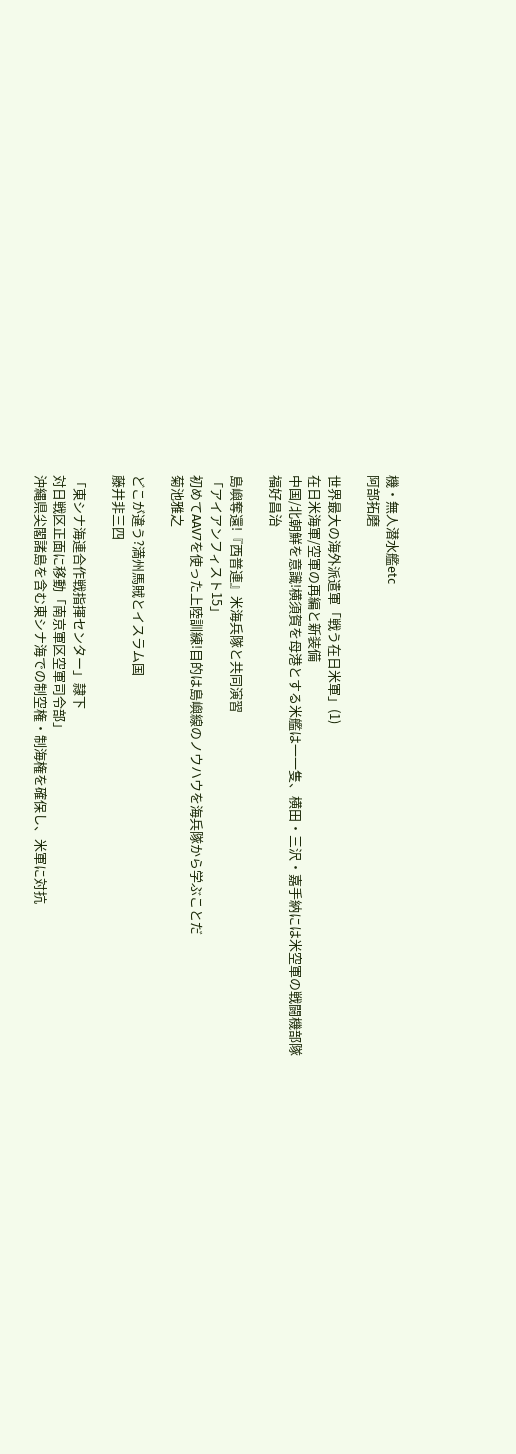機・無人潜水艦etc
阿部拓磨

世界最大の海外派遣軍「戦う在日米軍」(1)
在日米海軍/空軍の再編と新装備
中国/北朝鮮を意識!横須賀を母港とする米艦は一一隻、横田・三沢・嘉手納には米空軍の戦闘機部隊
福好昌治

島嶼奪還!『西普連』米海兵隊と共同演習
「アイアンフィスト15」
初めてAAV7を使った上陸訓練!目的は島嶼線のノウハウを海兵隊から学ぶことだ
菊池雅之

どこが違う?満州馬賊とイスラム国
藤井非三四

「東シナ海連合作戦指揮センター」隷下
対日戦区正面に移動「南京軍区空軍司令部」
沖縄県尖閣諸島を含む東シナ海での制空権・制海権を確保し、米軍に対抗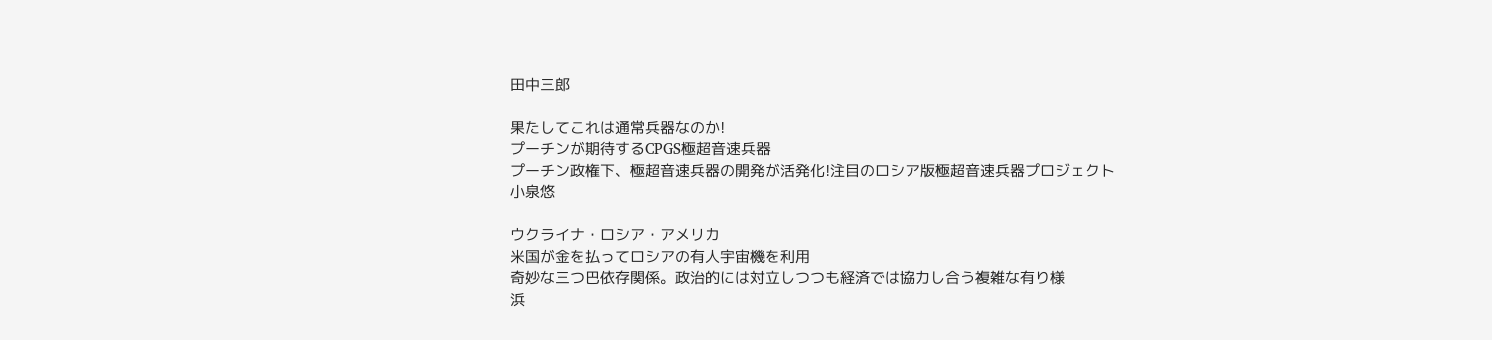田中三郎

果たしてこれは通常兵器なのか!
プーチンが期待するCPGS極超音速兵器
プーチン政権下、極超音速兵器の開発が活発化!注目のロシア版極超音速兵器プロジェクト
小泉悠

ウクライナ・ロシア・アメリカ
米国が金を払ってロシアの有人宇宙機を利用
奇妙な三つ巴依存関係。政治的には対立しつつも経済では協力し合う複雑な有り様
浜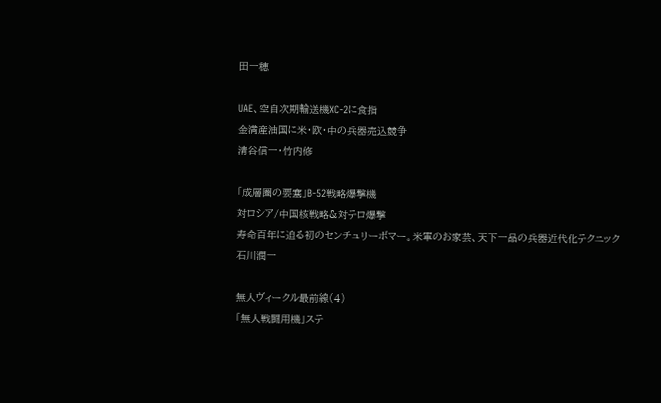田一穂

UAE、空自次期輸送機XC-2に食指
金満産油国に米・欧・中の兵器売込競争
清谷信一・竹内修

「成層圏の要塞」B-52戦略爆撃機
対ロシア/中国核戦略&対テロ爆撃
寿命百年に迫る初のセンチュリーボマー。米軍のお家芸、天下一品の兵器近代化テクニック
石川潤一

無人ヴィークル最前線(4)
「無人戦闘用機」ステ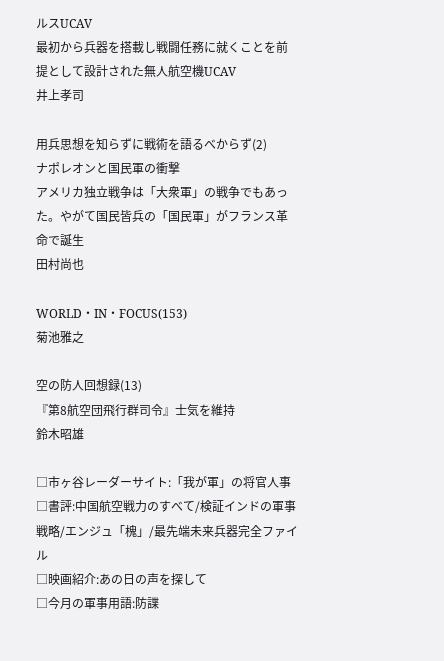ルスUCAV
最初から兵器を搭載し戦闘任務に就くことを前提として設計された無人航空機UCAV
井上孝司

用兵思想を知らずに戦術を語るべからず(2)
ナポレオンと国民軍の衝撃
アメリカ独立戦争は「大衆軍」の戦争でもあった。やがて国民皆兵の「国民軍」がフランス革命で誕生
田村尚也

WORLD・IN・FOCUS(153)
菊池雅之

空の防人回想録(13)
『第8航空団飛行群司令』士気を維持
鈴木昭雄

□市ヶ谷レーダーサイト:「我が軍」の将官人事
□書評:中国航空戦力のすべて/検証インドの軍事戦略/エンジュ「槐」/最先端未来兵器完全ファイル
□映画紹介:あの日の声を探して
□今月の軍事用語:防諜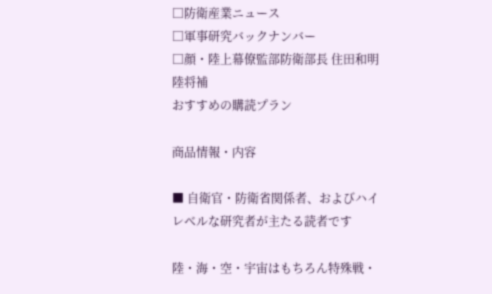□防衛産業ニュース
□軍事研究バックナンバー
□顔・陸上幕僚監部防衛部長 住田和明陸将補
おすすめの購読プラン

商品情報・内容

■ 自衛官・防衛省関係者、およびハイレベルな研究者が主たる読者です

陸・海・空・宇宙はもちろん特殊戦・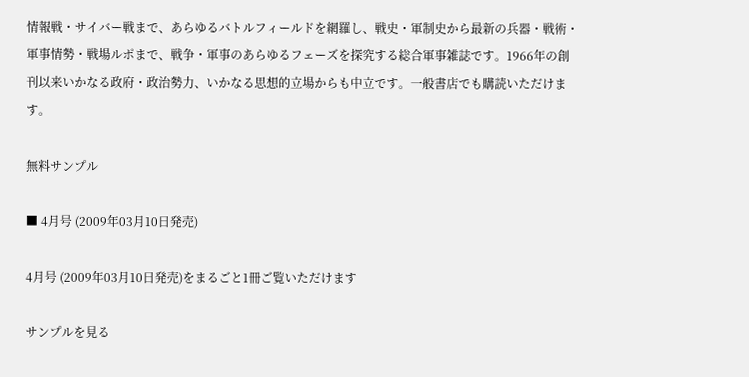情報戦・サイバー戦まで、あらゆるバトルフィールドを網羅し、戦史・軍制史から最新の兵器・戦術・軍事情勢・戦場ルポまで、戦争・軍事のあらゆるフェーズを探究する総合軍事雑誌です。1966年の創刊以来いかなる政府・政治勢力、いかなる思想的立場からも中立です。一般書店でも購読いただけます。

無料サンプル

■ 4月号 (2009年03月10日発売)

4月号 (2009年03月10日発売)をまるごと1冊ご覧いただけます

サンプルを見る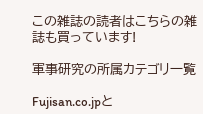この雑誌の読者はこちらの雑誌も買っています!

軍事研究の所属カテゴリ一覧

Fujisan.co.jpと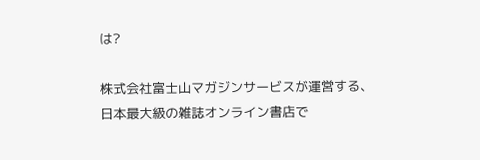は?

株式会社富士山マガジンサービスが運営する、
日本最大級の雑誌オンライン書店で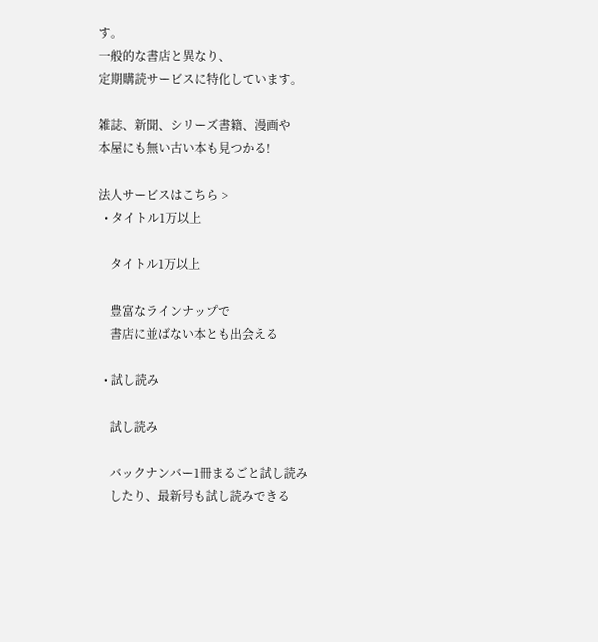す。
一般的な書店と異なり、
定期購読サービスに特化しています。

雑誌、新聞、シリーズ書籍、漫画や
本屋にも無い古い本も見つかる!

法人サービスはこちら >
  • タイトル1万以上

    タイトル1万以上

    豊富なラインナップで
    書店に並ばない本とも出会える

  • 試し読み

    試し読み

    バックナンバー1冊まるごと試し読み
    したり、最新号も試し読みできる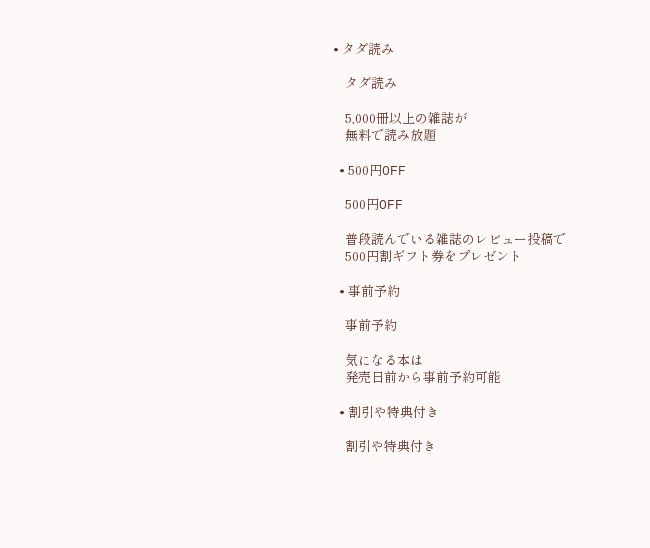• タダ読み

    タダ読み

    5,000冊以上の雑誌が
    無料で読み放題

  • 500円OFF

    500円OFF

    普段読んでいる雑誌のレビュー投稿で
    500円割ギフト券をプレゼント

  • 事前予約

    事前予約

    気になる本は
    発売日前から事前予約可能

  • 割引や特典付き

    割引や特典付き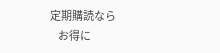定期購読なら
    お得に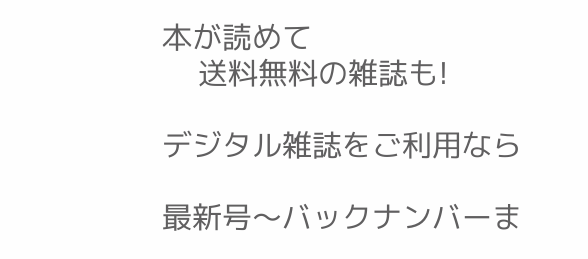本が読めて
    送料無料の雑誌も!

デジタル雑誌をご利用なら

最新号〜バックナンバーま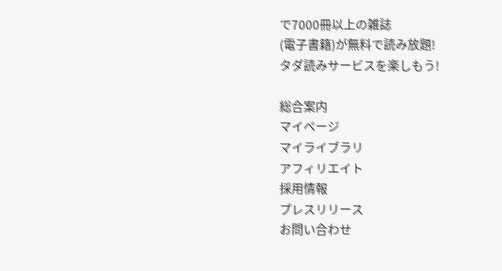で7000冊以上の雑誌
(電子書籍)が無料で読み放題!
タダ読みサービスを楽しもう!

総合案内
マイページ
マイライブラリ
アフィリエイト
採用情報
プレスリリース
お問い合わせ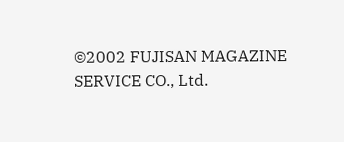©2002 FUJISAN MAGAZINE SERVICE CO., Ltd.